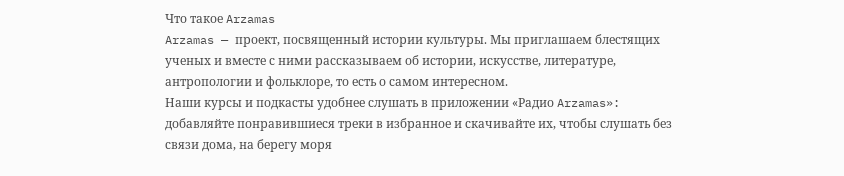Что такое Arzamas
Arzamas — проект, посвященный истории культуры. Мы приглашаем блестящих ученых и вместе с ними рассказываем об истории, искусстве, литературе, антропологии и фольклоре, то есть о самом интересном.
Наши курсы и подкасты удобнее слушать в приложении «Радио Arzamas»: добавляйте понравившиеся треки в избранное и скачивайте их, чтобы слушать без связи дома, на берегу моря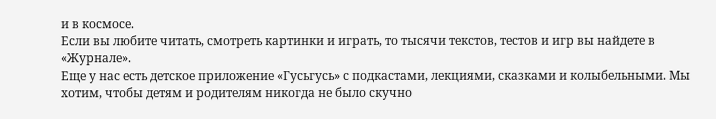и в космосе.
Если вы любите читать, смотреть картинки и играть, то тысячи текстов, тестов и игр вы найдете в «Журнале».
Еще у нас есть детское приложение «Гусьгусь» с подкастами, лекциями, сказками и колыбельными. Мы хотим, чтобы детям и родителям никогда не было скучно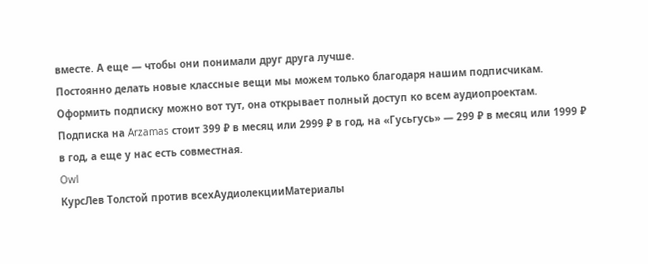вместе. А еще — чтобы они понимали друг друга лучше.
Постоянно делать новые классные вещи мы можем только благодаря нашим подписчикам.
Оформить подписку можно вот тут, она открывает полный доступ ко всем аудиопроектам.
Подписка на Arzamas стоит 399 ₽ в месяц или 2999 ₽ в год, на «Гусьгусь» — 299 ₽ в месяц или 1999 ₽ в год, а еще у нас есть совместная.
Owl
КурсЛев Толстой против всехАудиолекцииМатериалы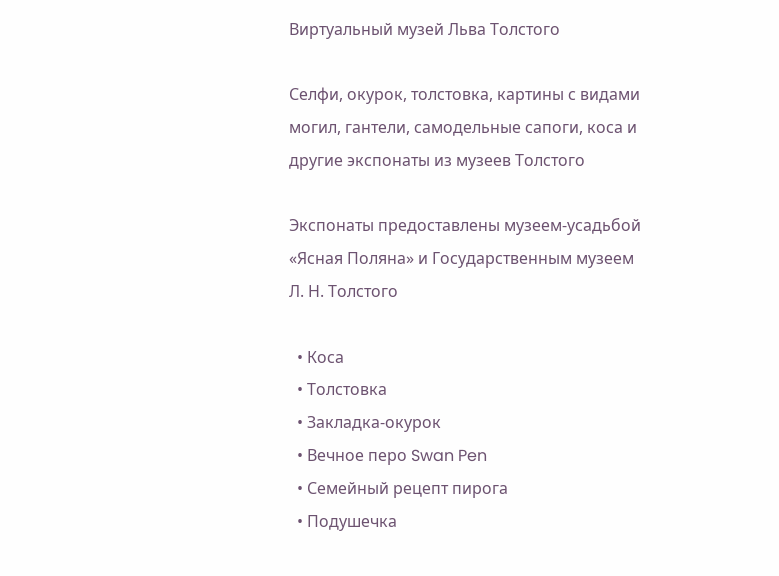Виртуальный музей Льва Толстого

Селфи, окурок, толстовка, картины с видами могил, гантели, самодельные сапоги, коса и другие экспонаты из музеев Толстого

Экспонаты предоставлены музеем-усадьбой «Ясная Поляна» и Государственным музеем Л. Н. Толстого

  • Коса
  • Толстовка
  • Закладка-окурок
  • Вечное перо Swan Pen
  • Семейный рецепт пирога
  • Подушечка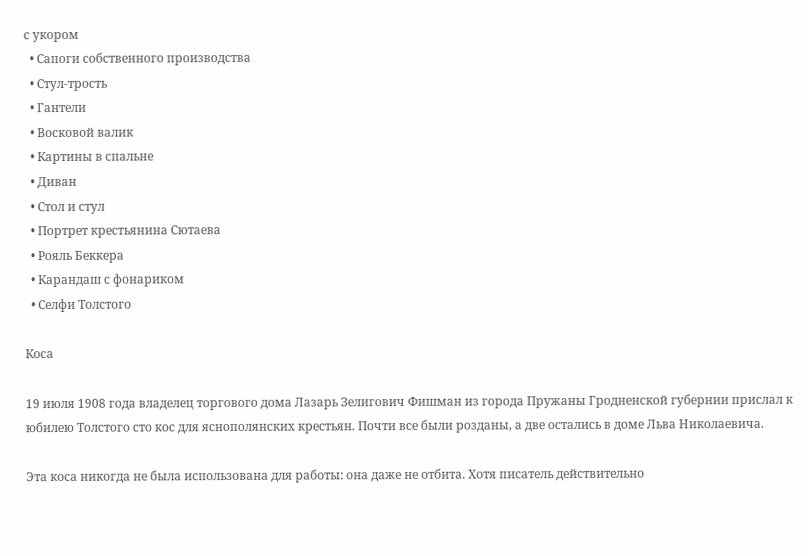с укором
  • Сапоги собственного производства
  • Стул-трость
  • Гантели
  • Восковой валик
  • Картины в спальне
  • Диван
  • Стол и стул
  • Портрет крестьянина Сютаева
  • Рояль Беккера
  • Карандаш с фонариком
  • Селфи Толстого

Коса

19 июля 1908 года владелец торгового дома Лазарь Зелигович Фишман из города Пружаны Гродненской губернии прислал к юбилею Толстого сто кос для яснополянских крестьян. Почти все были розданы, а две остались в доме Льва Николаевича.

Эта коса никогда не была использована для работы: она даже не отбита. Хотя писатель действительно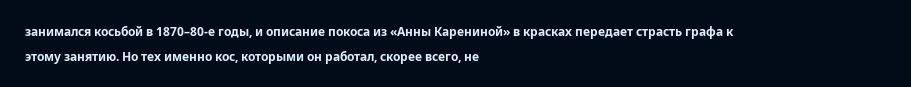занимался косьбой в 1870–80-е годы, и описание покоса из «Анны Карениной» в красках передает страсть графа к этому занятию. Но тех именно кос, которыми он работал, скорее всего, не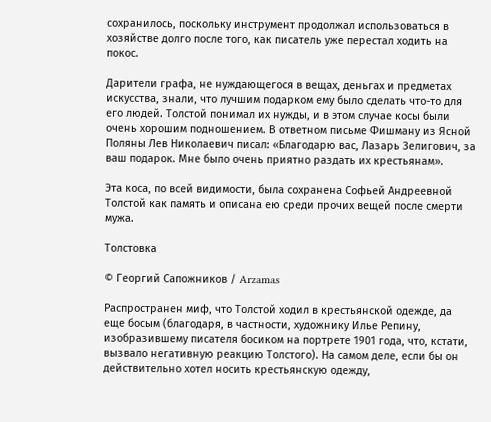сохранилось, поскольку инструмент продолжал использоваться в хозяйстве долго после того, как писатель уже перестал ходить на покос.

Дарители графа, не нуждающегося в вещах, деньгах и предметах искусства, знали, что лучшим подарком ему было сделать что-то для его людей. Толстой понимал их нужды, и в этом случае косы были очень хорошим подношением. В ответном письме Фишману из Ясной Поляны Лев Николаевич писал: «Благодарю вас, Лазарь Зелигович, за ваш подарок. Мне было очень приятно раздать их крестьянам».

Эта коса, по всей видимости, была сохранена Софьей Андреевной Толстой как память и описана ею среди прочих вещей после смерти мужа.

Толстовка

© Георгий Сапожников / Arzamas

Распространен миф, что Толстой ходил в крестьянской одежде, да еще босым (благодаря, в частности, художнику Илье Репину, изобразившему писателя босиком на портрете 1901 года, что, кстати, вызвало негативную реакцию Толстого). На самом деле, если бы он действительно хотел носить крестьянскую одежду,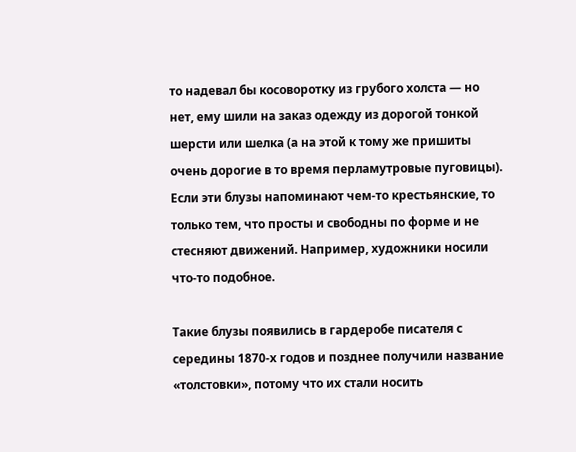то надевал бы косоворотку из грубого холста — но нет, ему шили на заказ одежду из дорогой тонкой шерсти или шелка (а на этой к тому же пришиты очень дорогие в то время перламутровые пуговицы). Если эти блузы напоминают чем-то крестьянские, то только тем, что просты и свободны по форме и не стесняют движений. Например, художники носили что-то подобное.

Такие блузы появились в гардеробе писателя с середины 1870-х годов и позднее получили название «толстовки», потому что их стали носить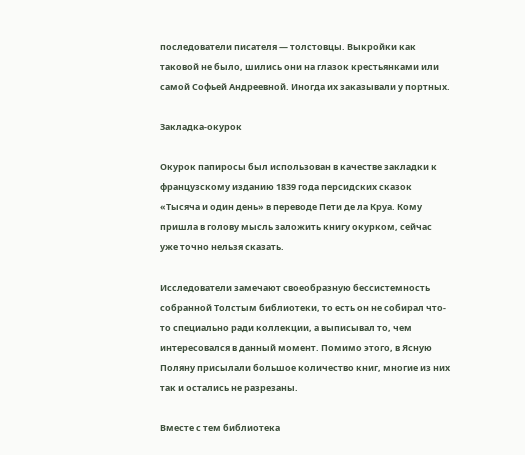последователи писателя — толстовцы. Выкройки как таковой не было, шились они на глазок крестьянками или самой Софьей Андреевной. Иногда их заказывали у портных.

Закладка-окурок

Окурок папиросы был использован в качестве закладки к французскому изданию 1839 года персидских сказок «Тысяча и один день» в переводе Пети де ла Круа. Кому пришла в голову мысль заложить книгу окурком, сейчас уже точно нельзя сказать.

Исследователи замечают своеобразную бессистемность собранной Толстым библиотеки, то есть он не собирал что-то специально ради коллекции, а выписывал то, чем интересовался в данный момент. Помимо этого, в Ясную Поляну присылали большое количество книг, многие из них так и остались не разрезаны.

Вместе с тем библиотека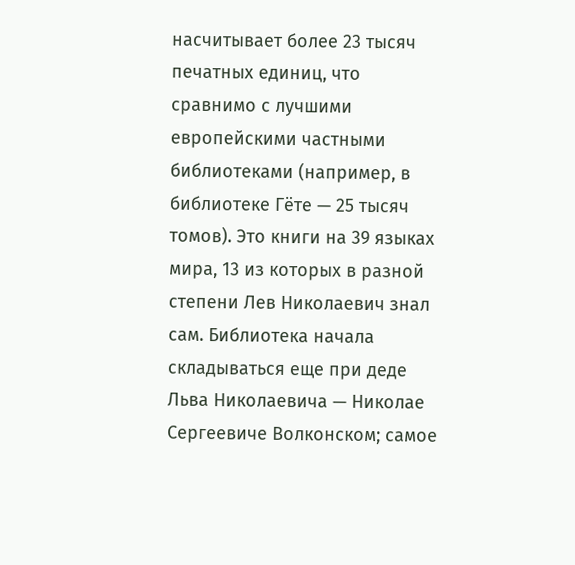насчитывает более 23 тысяч печатных единиц, что сравнимо с лучшими европейскими частными библиотеками (например, в библиотеке Гёте — 25 тысяч томов). Это книги на 39 языках мира, 13 из которых в разной степени Лев Николаевич знал сам. Библиотека начала складываться еще при деде Льва Николаевича — Николае Сергеевиче Волконском; самое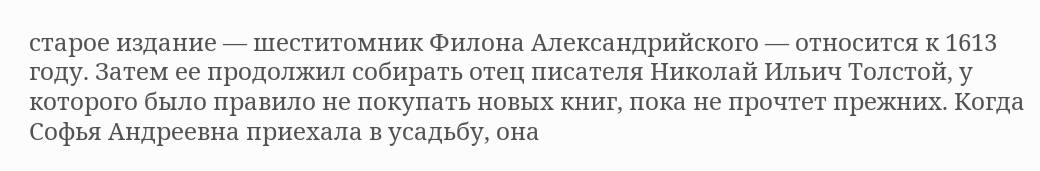старое издание — шеститомник Филона Александрийского — относится к 1613 году. Затем ее продолжил собирать отец писателя Николай Ильич Толстой, у которого было правило не покупать новых книг, пока не прочтет прежних. Когда Софья Андреевна приехала в усадьбу, она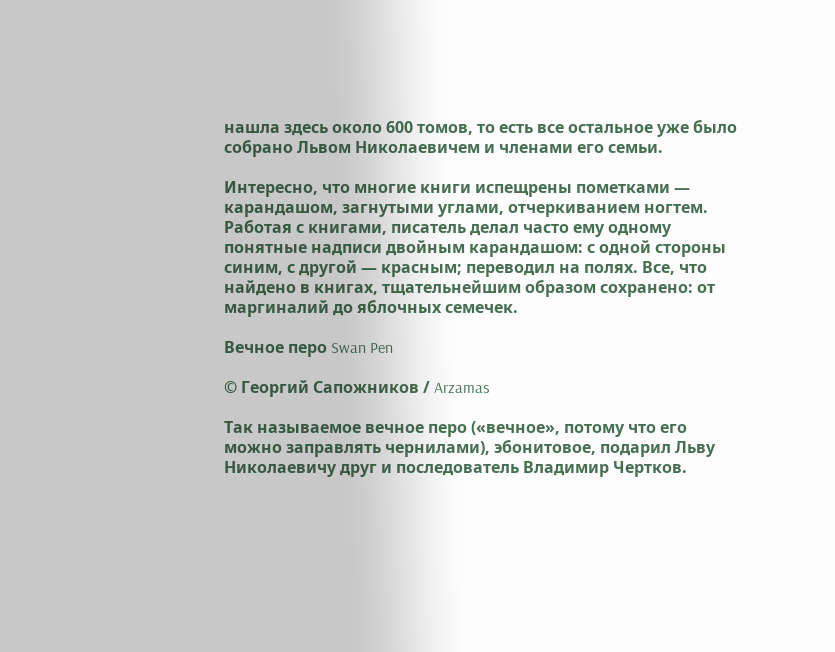нашла здесь около 600 томов, то есть все остальное уже было собрано Львом Николаевичем и членами его семьи.

Интересно, что многие книги испещрены пометками — карандашом, загнутыми углами, отчеркиванием ногтем. Работая с книгами, писатель делал часто ему одному понятные надписи двойным карандашом: с одной стороны синим, с другой — красным; переводил на полях. Все, что найдено в книгах, тщательнейшим образом сохранено: от маргиналий до яблочных семечек.

Вечное перо Swan Pen

© Георгий Сапожников / Arzamas

Так называемое вечное перо («вечное», потому что его можно заправлять чернилами), эбонитовое, подарил Льву Николаевичу друг и последователь Владимир Чертков.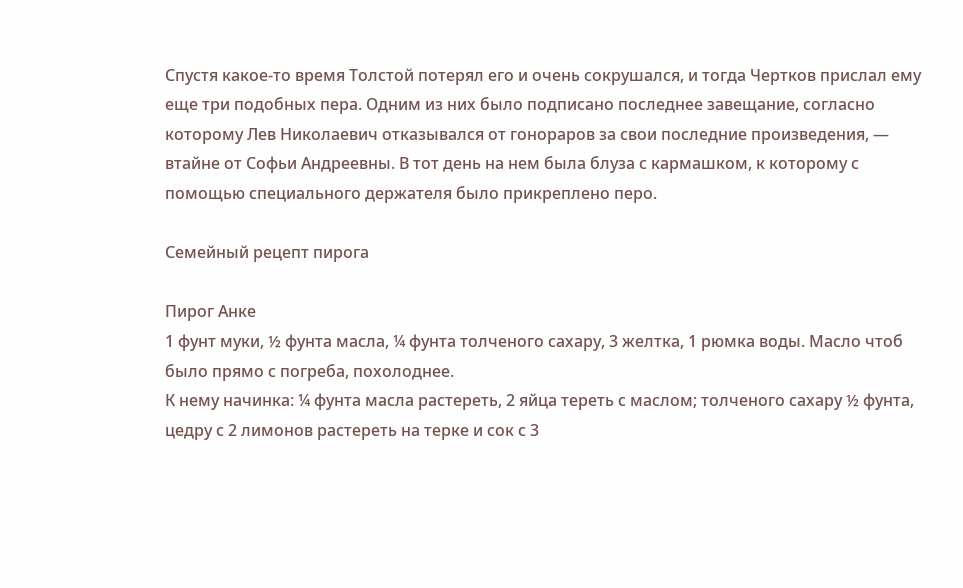Спустя какое-то время Толстой потерял его и очень сокрушался, и тогда Чертков прислал ему еще три подобных пера. Одним из них было подписано последнее завещание, согласно которому Лев Николаевич отказывался от гонораров за свои последние произведения, — втайне от Софьи Андреевны. В тот день на нем была блуза с кармашком, к которому с помощью специального держателя было прикреплено перо.

Семейный рецепт пирога

Пирог Анке
1 фунт муки, ½ фунта масла, ¼ фунта толченого сахару, 3 желтка, 1 рюмка воды. Масло чтоб было прямо с погреба, похолоднее.
К нему начинка: ¼ фунта масла растереть, 2 яйца тереть с маслом; толченого сахару ½ фунта, цедру с 2 лимонов растереть на терке и сок с 3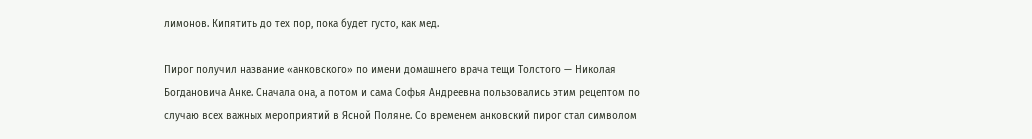лимонов. Кипятить до тех пор, пока будет густо, как мед.

Пирог получил название «анковского» по имени домашнего врача тещи Толстого — Николая Богдановича Анке. Сначала она, а потом и сама Софья Андреевна пользовались этим рецептом по случаю всех важных мероприятий в Ясной Поляне. Со временем анковский пирог стал символом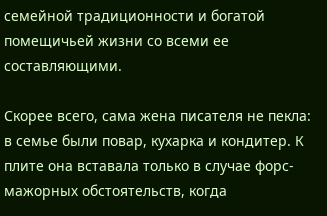семейной традиционности и богатой помещичьей жизни со всеми ее составляющими.

Скорее всего, сама жена писателя не пекла: в семье были повар, кухарка и кондитер. К плите она вставала только в случае форс-мажорных обстоятельств, когда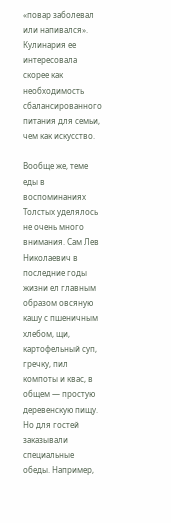«повар заболевал или напивался». Кулинария ее интересовала скорее как необходимость сбалансированного питания для семьи, чем как искусство.

Вообще же, теме еды в воспоминаниях Толстых уделялось не очень много внимания. Сам Лев Николаевич в последние годы жизни ел главным образом овсяную кашу с пшеничным хлебом, щи, картофельный суп, гречку, пил компоты и квас, в общем — простую деревенскую пищу. Но для гостей заказывали специальные обеды. Например,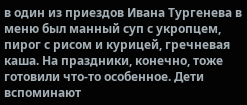в один из приездов Ивана Тургенева в меню был манный суп с укропцем, пирог с рисом и курицей, гречневая каша. На праздники, конечно, тоже готовили что-то особенное. Дети вспоминают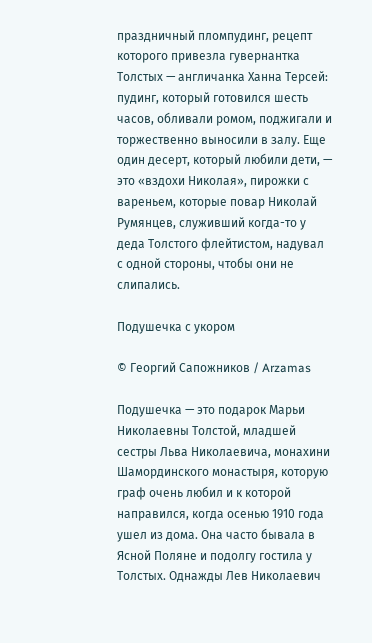праздничный пломпудинг, рецепт которого привезла гувернантка Толстых — англичанка Ханна Терсей: пудинг, который готовился шесть часов, обливали ромом, поджигали и торжественно выносили в залу. Еще один десерт, который любили дети, — это «вздохи Николая», пирожки с вареньем, которые повар Николай Румянцев, служивший когда-то у деда Толстого флейтистом, надувал с одной стороны, чтобы они не слипались.

Подушечка с укором

© Георгий Сапожников / Arzamas

Подушечка — это подарок Марьи Николаевны Толстой, младшей сестры Льва Николаевича, монахини Шамординского монастыря, которую граф очень любил и к которой направился, когда осенью 1910 года ушел из дома. Она часто бывала в Ясной Поляне и подолгу гостила у Толстых. Однажды Лев Николаевич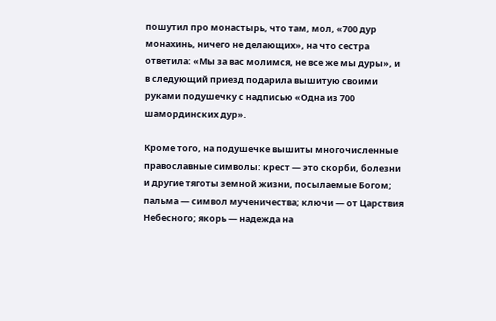пошутил про монастырь, что там, мол, «700 дур монахинь, ничего не делающих», на что сестра ответила: «Мы за вас молимся, не все же мы дуры», и в следующий приезд подарила вышитую своими руками подушечку с надписью «Одна из 700 шамординских дур».

Кроме того, на подушечке вышиты многочисленные православные символы: крест — это скорби, болезни и другие тяготы земной жизни, посылаемые Богом; пальма — символ мученичества; ключи — от Царствия Небесного; якорь — надежда на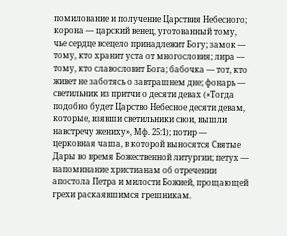помилование и получение Царствия Небесного; корона — царский венец, уготованный тому, чье сердце всецело принадлежит Богу; замок — тому, кто хранит уста от многословия; лира — тому, кто славословит Бога; бабочка — тот, кто живет не заботясь о завтрашнем дне; фонарь — светильник из притчи о десяти девах («Тогда подобно будет Царство Небесное десяти девам, которые, взявши светильники свои, вышли навстречу жениху», Мф. 25:1); потир — церковная чаша, в которой выносятся Святые Дары во время Божественной литургии; петух — напоминание христианам об отречении апостола Петра и милости Божией, прощающей грехи раскаявшимся грешникам.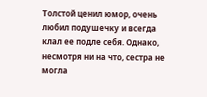Толстой ценил юмор, очень любил подушечку и всегда клал ее подле себя. Однако, несмотря ни на что, сестра не могла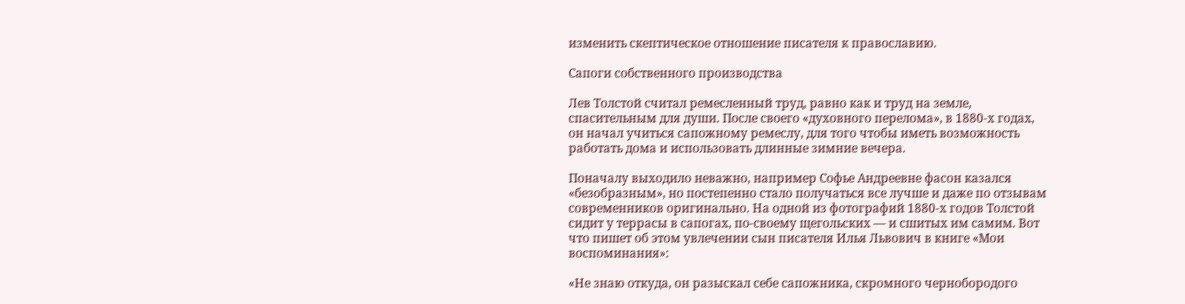изменить скептическое отношение писателя к православию.

Сапоги собственного производства

Лев Толстой считал ремесленный труд, равно как и труд на земле, спасительным для души. После своего «духовного перелома», в 1880-х годах, он начал учиться сапожному ремеслу, для того чтобы иметь возможность работать дома и использовать длинные зимние вечера.

Поначалу выходило неважно, например Софье Андреевне фасон казался «безобразным», но постепенно стало получаться все лучше и даже по отзывам современников оригинально. На одной из фотографий 1880-х годов Толстой сидит у террасы в сапогах, по-своему щегольских — и сшитых им самим. Вот что пишет об этом увлечении сын писателя Илья Львович в книге «Мои воспоминания»:

«Не знаю откуда, он разыскал себе сапожника, скромного чернобородого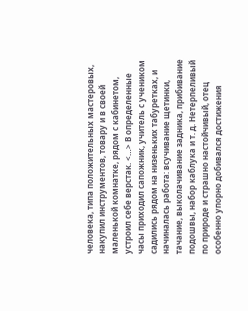человека, типа положительных мастеровых, накупил инструментов, товару и в своей маленькой комнатке, рядом с кабинетом, устроил себе верстак. <…> В определенные часы приходил сапожник, учитель с учеником садились рядом на низеньких табуретках, и начиналась работа: всучивание щетинки, тачание, выколачивание задника, прибивание подошвы, набор каблука и т. д. Нетерпеливый по природе и страшно настойчивый, отец особенно упорно добивался достижения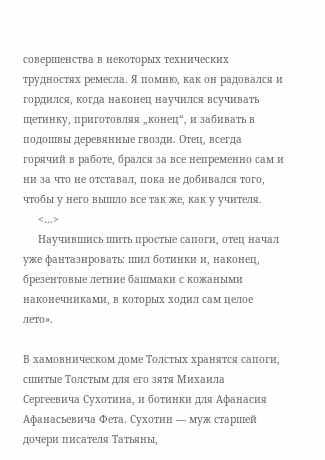совершенства в некоторых технических трудностях ремесла. Я помню, как он радовался и гордился, когда наконец научился всучивать щетинку, приготовляя „конец“, и забивать в подошвы деревянные гвозди. Отец, всегда горячий в работе, брался за все непременно сам и ни за что не отставал, пока не добивался того, чтобы у него вышло все так же, как у учителя.
     <…>
     Научившись шить простые сапоги, отец начал уже фантазировать: шил ботинки и, наконец, брезентовые летние башмаки с кожаными наконечниками, в которых ходил сам целое лето».

В хамовническом доме Толстых хранятся сапоги, сшитые Толстым для его зятя Михаила Сергеевича Сухотина, и ботинки для Афанасия Афанасьевича Фета. Сухотин — муж старшей дочери писателя Татьяны,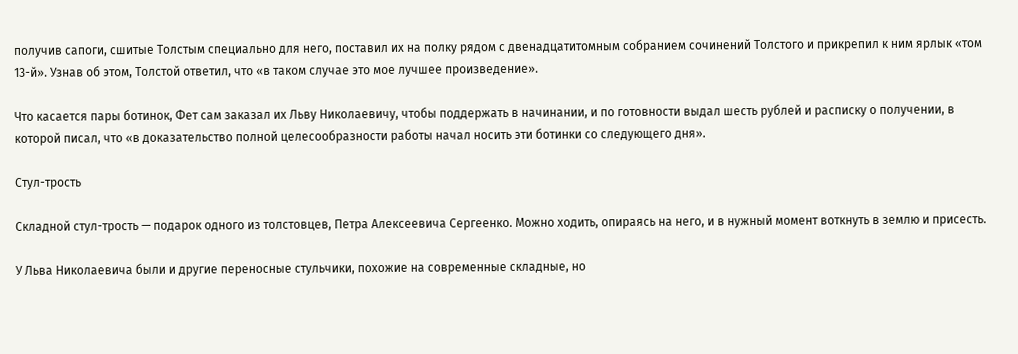получив сапоги, сшитые Толстым специально для него, поставил их на полку рядом с двенадцатитомным собранием сочинений Толстого и прикрепил к ним ярлык «том 13-й». Узнав об этом, Толстой ответил, что «в таком случае это мое лучшее произведение».

Что касается пары ботинок, Фет сам заказал их Льву Николаевичу, чтобы поддержать в начинании, и по готовности выдал шесть рублей и расписку о получении, в которой писал, что «в доказательство полной целесообразности работы начал носить эти ботинки со следующего дня».

Стул-трость

Складной стул-трость — подарок одного из толстовцев, Петра Алексеевича Сергеенко. Можно ходить, опираясь на него, и в нужный момент воткнуть в землю и присесть.

У Льва Николаевича были и другие переносные стульчики, похожие на современные складные, но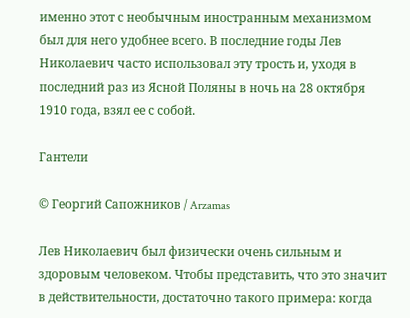именно этот с необычным иностранным механизмом был для него удобнее всего. В последние годы Лев Николаевич часто использовал эту трость и, уходя в последний раз из Ясной Поляны в ночь на 28 октября 1910 года, взял ее с собой.

Гантели

© Георгий Сапожников / Arzamas

Лев Николаевич был физически очень сильным и здоровым человеком. Чтобы представить, что это значит в действительности, достаточно такого примера: когда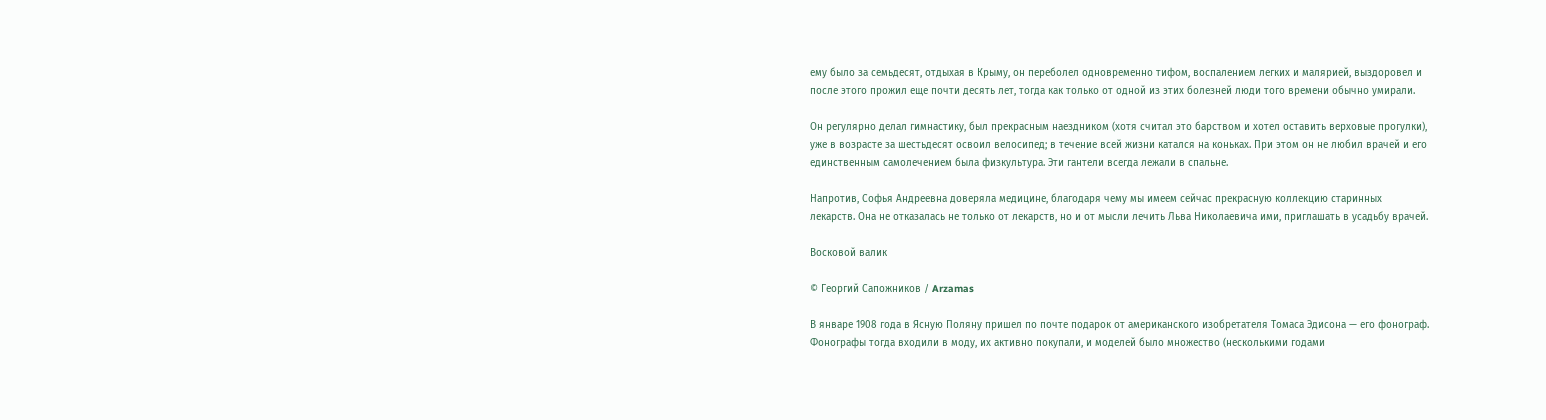ему было за семьдесят, отдыхая в Крыму, он переболел одновременно тифом, воспалением легких и малярией, выздоровел и после этого прожил еще почти десять лет, тогда как только от одной из этих болезней люди того времени обычно умирали.

Он регулярно делал гимнастику, был прекрасным наездником (хотя считал это барством и хотел оставить верховые прогулки), уже в возрасте за шестьдесят освоил велосипед; в течение всей жизни катался на коньках. При этом он не любил врачей и его единственным самолечением была физкультура. Эти гантели всегда лежали в спальне.

Напротив, Софья Андреевна доверяла медицине, благодаря чему мы имеем сейчас прекрасную коллекцию старинных лекарств. Она не отказалась не только от лекарств, но и от мысли лечить Льва Николаевича ими, приглашать в усадьбу врачей.

Восковой валик

© Георгий Сапожников / Arzamas

В январе 1908 года в Ясную Поляну пришел по почте подарок от американского изобретателя Томаса Эдисона — его фонограф. Фонографы тогда входили в моду, их активно покупали, и моделей было множество (несколькими годами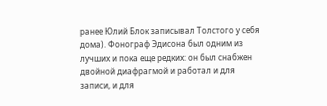ранее Юлий Блок записывал Толстого у себя дома). Фонограф Эдисона был одним из лучших и пока еще редких: он был снабжен двойной диафрагмой и работал и для записи, и для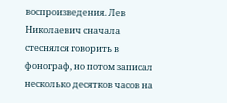воспроизведения. Лев Николаевич сначала стеснялся говорить в фонограф, но потом записал несколько десятков часов на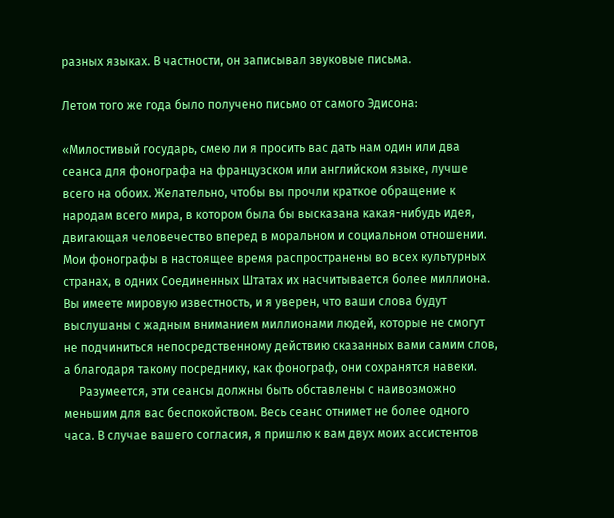разных языках. В частности, он записывал звуковые письма.

Летом того же года было получено письмо от самого Эдисона:

«Милостивый государь, смею ли я просить вас дать нам один или два сеанса для фонографа на французском или английском языке, лучше всего на обоих. Желательно, чтобы вы прочли краткое обращение к народам всего мира, в котором была бы высказана какая-нибудь идея, двигающая человечество вперед в моральном и социальном отношении. Мои фонографы в настоящее время распространены во всех культурных странах, в одних Соединенных Штатах их насчитывается более миллиона. Вы имеете мировую известность, и я уверен, что ваши слова будут выслушаны с жадным вниманием миллионами людей, которые не смогут не подчиниться непосредственному действию сказанных вами самим слов, а благодаря такому посреднику, как фонограф, они сохранятся навеки.
     Разумеется, эти сеансы должны быть обставлены с наивозможно меньшим для вас беспокойством. Весь сеанс отнимет не более одного часа. В случае вашего согласия, я пришлю к вам двух моих ассистентов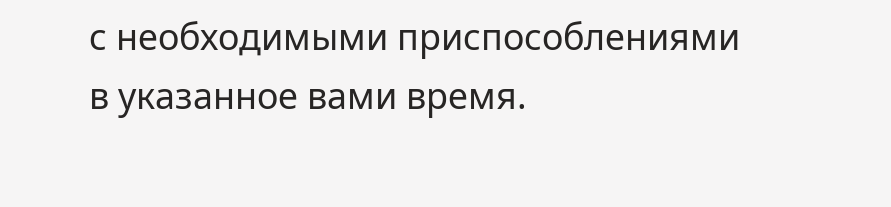с необходимыми приспособлениями в указанное вами время.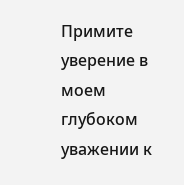Примите уверение в моем глубоком уважении к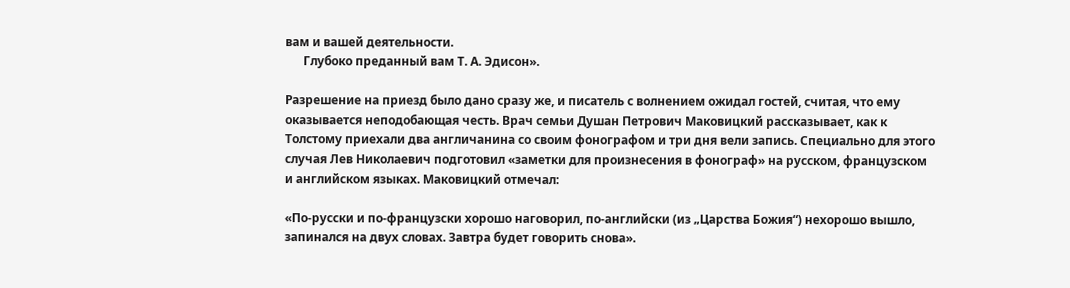вам и вашей деятельности.
      Глубоко преданный вам Т. А. Эдисон».

Разрешение на приезд было дано сразу же, и писатель с волнением ожидал гостей, считая, что ему оказывается неподобающая честь. Врач семьи Душан Петрович Маковицкий рассказывает, как к Толстому приехали два англичанина со своим фонографом и три дня вели запись. Специально для этого случая Лев Николаевич подготовил «заметки для произнесения в фонограф» на русском, французском и английском языках. Маковицкий отмечал:

«По-русски и по-французски хорошо наговорил, по-английски (из „Царства Божия“) нехорошо вышло, запинался на двух словах. Завтра будет говорить снова».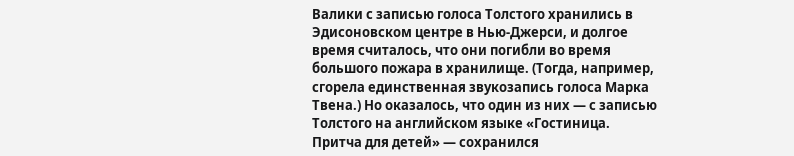Валики с записью голоса Толстого хранились в Эдисоновском центре в Нью-Джерси, и долгое время считалось, что они погибли во время большого пожара в хранилище. (Тогда, например, сгорела единственная звукозапись голоса Марка Твена.) Но оказалось, что один из них — с записью Толстого на английском языке «Гостиница. Притча для детей» — сохранился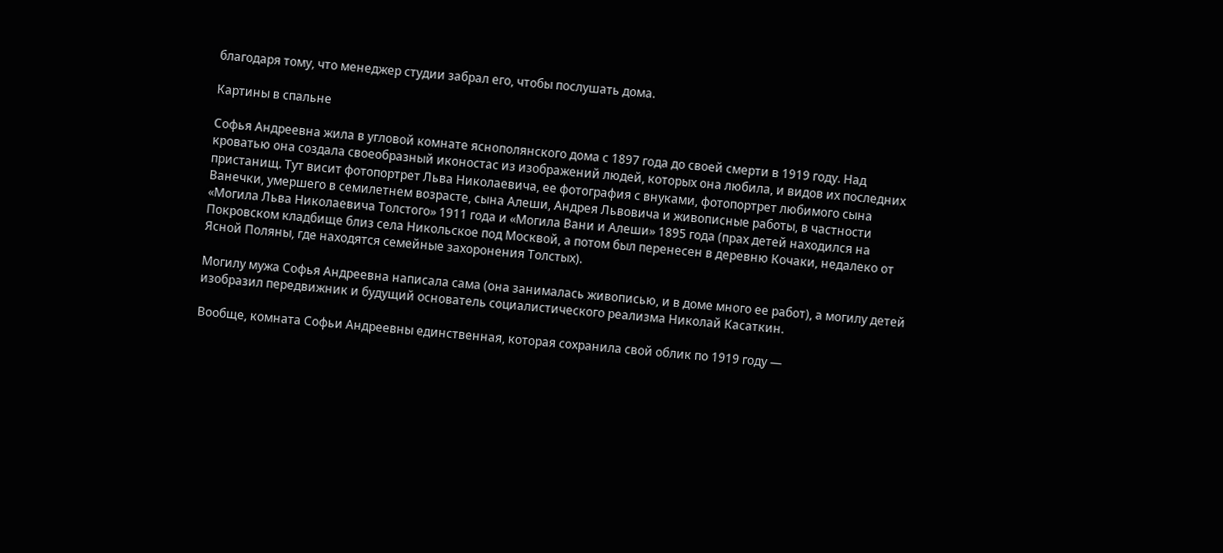благодаря тому, что менеджер студии забрал его, чтобы послушать дома.

Картины в спальне

Софья Андреевна жила в угловой комнате яснополянского дома с 1897 года до своей смерти в 1919 году. Над кроватью она создала своеобразный иконостас из изображений людей, которых она любила, и видов их последних пристанищ. Тут висит фотопортрет Льва Николаевича, ее фотография с внуками, фотопортрет любимого сына Ванечки, умершего в семилетнем возрасте, сына Алеши, Андрея Львовича и живописные работы, в частности «Могила Льва Николаевича Толстого» 1911 года и «Могила Вани и Алеши» 1895 года (прах детей находился на Покровском кладбище близ села Никольское под Москвой, а потом был перенесен в деревню Кочаки, недалеко от Ясной Поляны, где находятся семейные захоронения Толстых).

Могилу мужа Софья Андреевна написала сама (она занималась живописью, и в доме много ее работ), а могилу детей изобразил передвижник и будущий основатель социалистического реализма Николай Касаткин.

Вообще, комната Софьи Андреевны единственная, которая сохранила свой облик по 1919 году —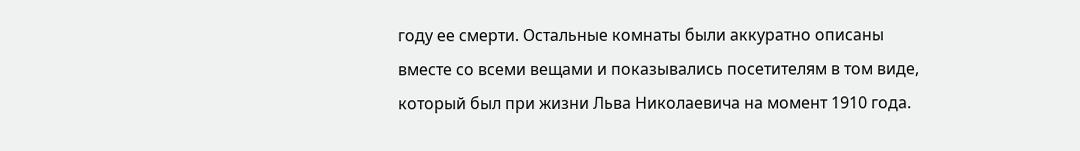году ее смерти. Остальные комнаты были аккуратно описаны вместе со всеми вещами и показывались посетителям в том виде, который был при жизни Льва Николаевича на момент 1910 года.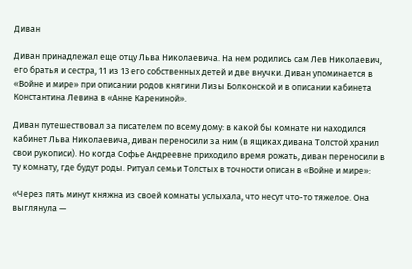Диван

Диван принадлежал еще отцу Льва Николаевича. На нем родились сам Лев Николаевич, его братья и сестра, 11 из 13 его собственных детей и две внучки. Диван упоминается в «Войне и мире» при описании родов княгини Лизы Болконской и в описании кабинета Константина Левина в «Анне Карениной».

Диван путешествовал за писателем по всему дому: в какой бы комнате ни находился кабинет Льва Николаевича, диван переносили за ним (в ящиках дивана Толстой хранил свои рукописи). Но когда Софье Андреевне приходило время рожать, диван переносили в ту комнату, где будут роды. Ритуал семьи Толстых в точности описан в «Войне и мире»:

«Через пять минут княжна из своей комнаты услыхала, что несут что-то тяжелое. Она выглянула —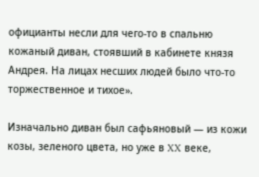официанты несли для чего-то в спальню кожаный диван, стоявший в кабинете князя Андрея. На лицах несших людей было что-то торжественное и тихое».

Изначально диван был сафьяновый — из кожи козы, зеленого цвета, но уже в XX веке,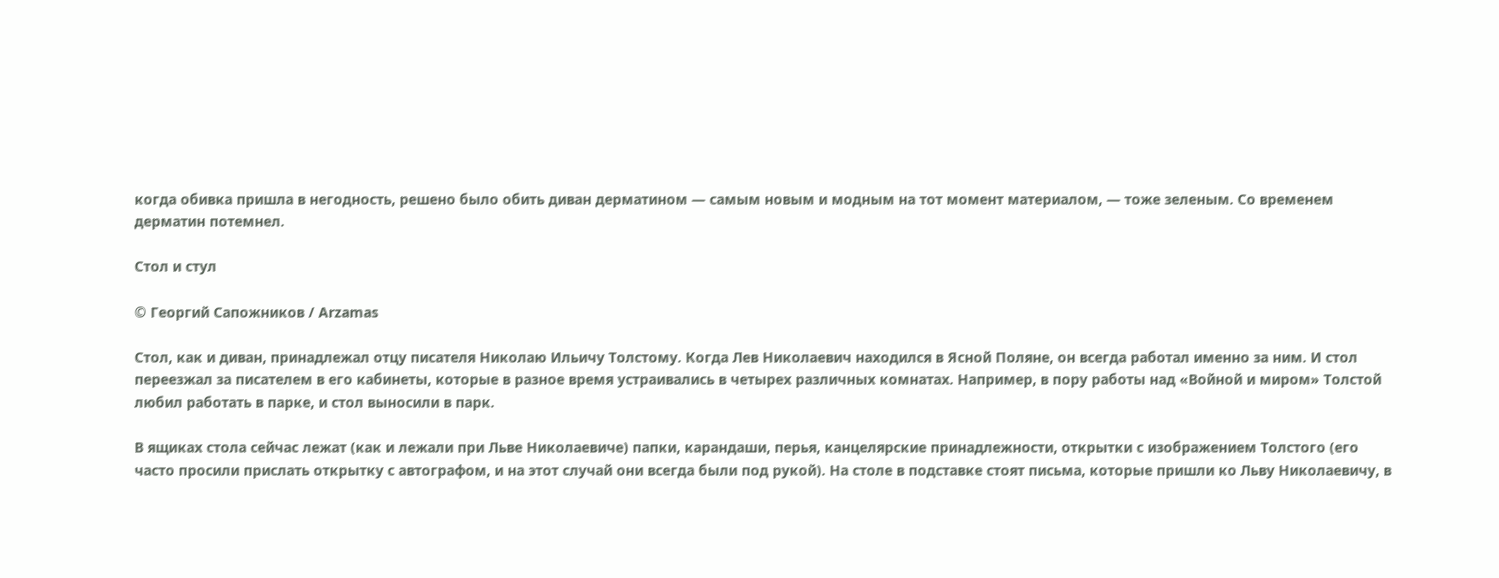когда обивка пришла в негодность, решено было обить диван дерматином — самым новым и модным на тот момент материалом, — тоже зеленым. Со временем дерматин потемнел.

Стол и стул

© Георгий Сапожников / Arzamas

Стол, как и диван, принадлежал отцу писателя Николаю Ильичу Толстому. Когда Лев Николаевич находился в Ясной Поляне, он всегда работал именно за ним. И стол переезжал за писателем в его кабинеты, которые в разное время устраивались в четырех различных комнатах. Например, в пору работы над «Войной и миром» Толстой любил работать в парке, и стол выносили в парк.

В ящиках стола сейчас лежат (как и лежали при Льве Николаевиче) папки, карандаши, перья, канцелярские принадлежности, открытки с изображением Толстого (его часто просили прислать открытку с автографом, и на этот случай они всегда были под рукой). На столе в подставке стоят письма, которые пришли ко Льву Николаевичу, в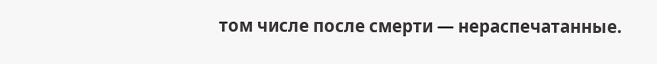том числе после смерти — нераспечатанные.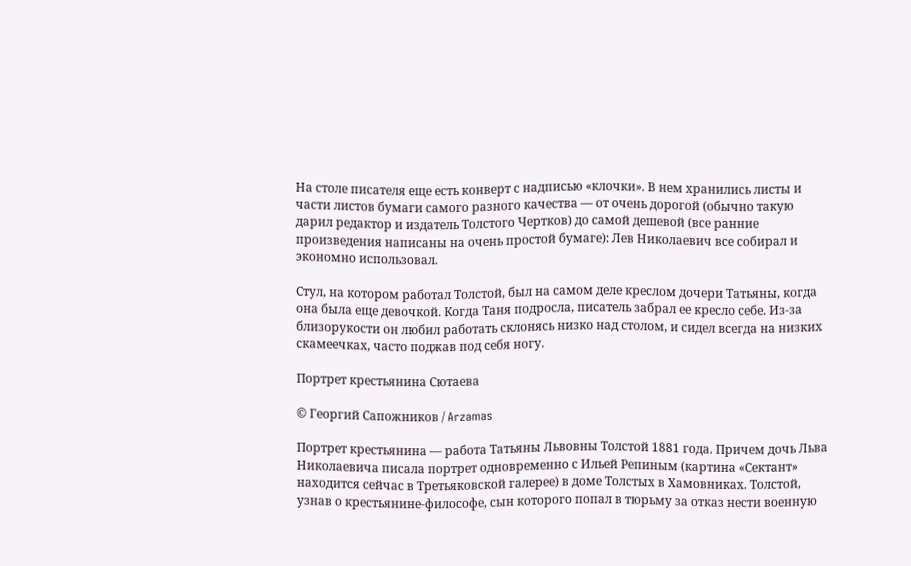На столе писателя еще есть конверт с надписью «клочки». В нем хранились листы и части листов бумаги самого разного качества — от очень дорогой (обычно такую дарил редактор и издатель Толстого Чертков) до самой дешевой (все ранние произведения написаны на очень простой бумаге): Лев Николаевич все собирал и экономно использовал.

Стул, на котором работал Толстой, был на самом деле креслом дочери Татьяны, когда она была еще девочкой. Когда Таня подросла, писатель забрал ее кресло себе. Из-за близорукости он любил работать склонясь низко над столом, и сидел всегда на низких скамеечках, часто поджав под себя ногу.

Портрет крестьянина Сютаева

© Георгий Сапожников / Arzamas

Портрет крестьянина — работа Татьяны Львовны Толстой 1881 года. Причем дочь Льва Николаевича писала портрет одновременно с Ильей Репиным (картина «Сектант» находится сейчас в Третьяковской галерее) в доме Толстых в Хамовниках. Толстой, узнав о крестьянине-философе, сын которого попал в тюрьму за отказ нести военную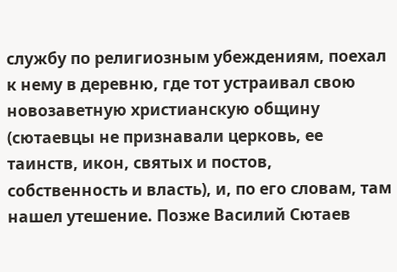службу по религиозным убеждениям, поехал к нему в деревню, где тот устраивал свою новозаветную христианскую общину (сютаевцы не признавали церковь, ее таинств, икон, святых и постов, собственность и власть), и, по его словам, там нашел утешение. Позже Василий Сютаев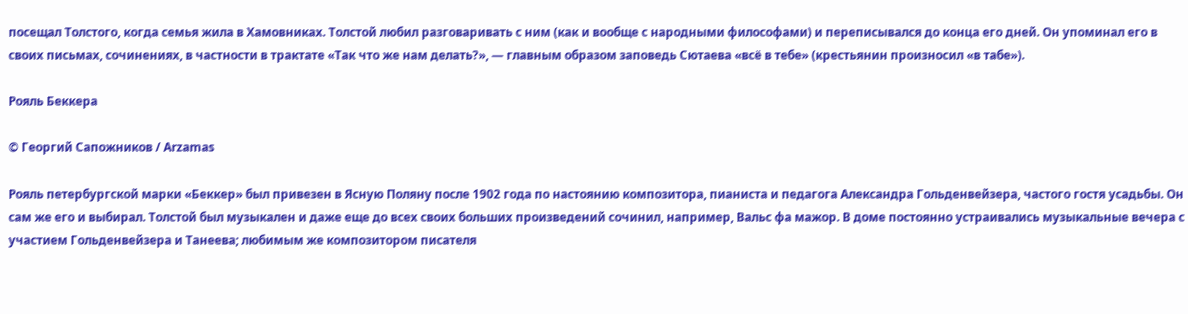посещал Толстого, когда семья жила в Хамовниках. Толстой любил разговаривать с ним (как и вообще с народными философами) и переписывался до конца его дней. Он упоминал его в своих письмах, сочинениях, в частности в трактате «Так что же нам делать?», — главным образом заповедь Сютаева «всё в тебе» (крестьянин произносил «в табе»).

Рояль Беккера

© Георгий Сапожников / Arzamas

Рояль петербургской марки «Беккер» был привезен в Ясную Поляну после 1902 года по настоянию композитора, пианиста и педагога Александра Гольденвейзера, частого гостя усадьбы. Он сам же его и выбирал. Толстой был музыкален и даже еще до всех своих больших произведений сочинил, например, Вальс фа мажор. В доме постоянно устраивались музыкальные вечера с участием Гольденвейзера и Танеева; любимым же композитором писателя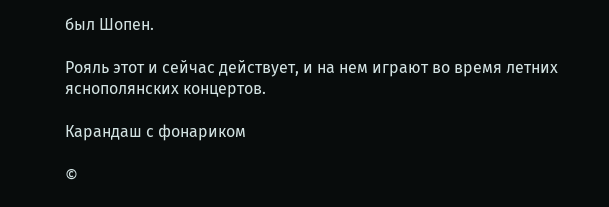был Шопен.

Рояль этот и сейчас действует, и на нем играют во время летних яснополянских концертов.

Карандаш с фонариком

©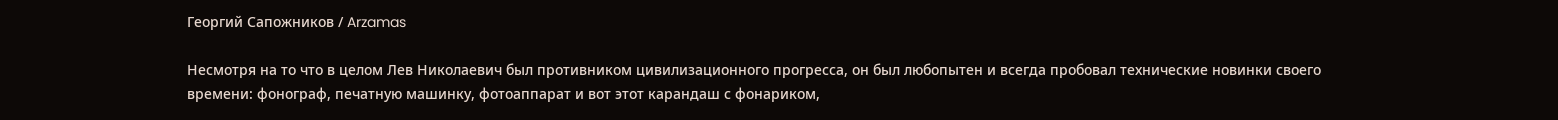Георгий Сапожников / Arzamas

Несмотря на то что в целом Лев Николаевич был противником цивилизационного прогресса, он был любопытен и всегда пробовал технические новинки своего времени: фонограф, печатную машинку, фотоаппарат и вот этот карандаш с фонариком,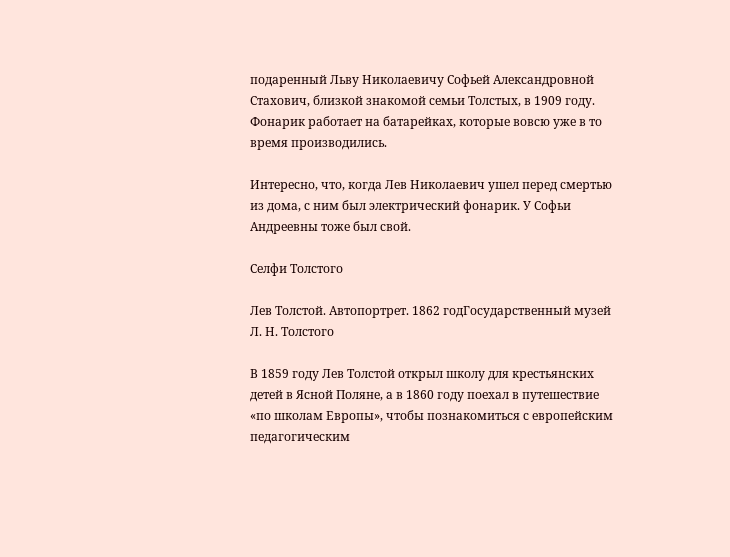подаренный Льву Николаевичу Софьей Александровной Стахович, близкой знакомой семьи Толстых, в 1909 году. Фонарик работает на батарейках, которые вовсю уже в то время производились.

Интересно, что, когда Лев Николаевич ушел перед смертью из дома, с ним был электрический фонарик. У Софьи Андреевны тоже был свой.

Селфи Толстого

Лев Толстой. Автопортрет. 1862 годГосударственный музей Л. Н. Толстого

В 1859 году Лев Толстой открыл школу для крестьянских детей в Ясной Поляне, а в 1860 году поехал в путешествие «по школам Европы», чтобы познакомиться с европейским педагогическим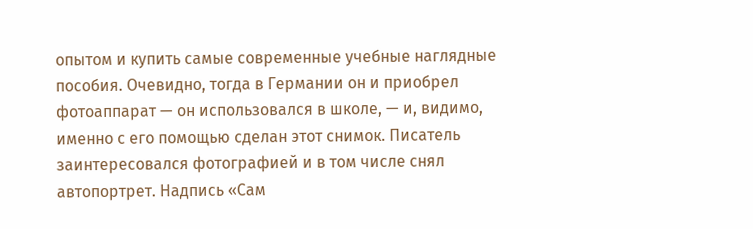опытом и купить самые современные учебные наглядные пособия. Очевидно, тогда в Германии он и приобрел фотоаппарат — он использовался в школе, — и, видимо, именно с его помощью сделан этот снимок. Писатель заинтересовался фотографией и в том числе снял автопортрет. Надпись «Сам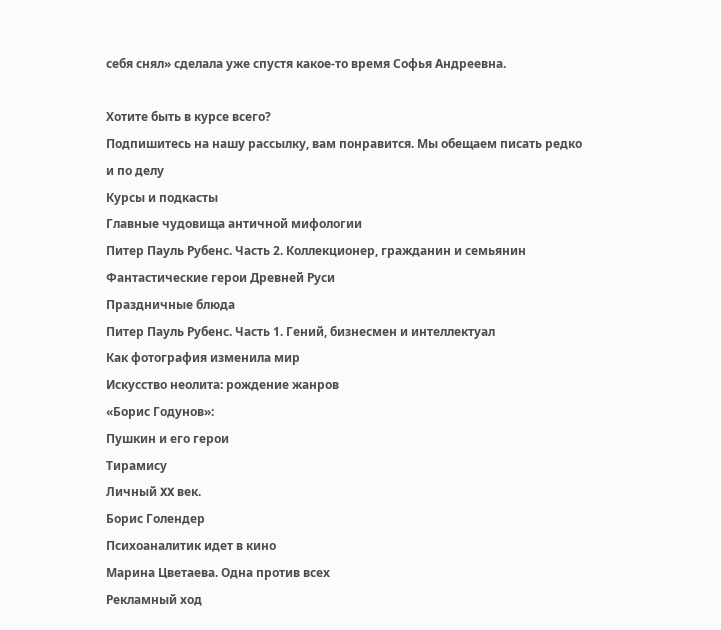себя снял» сделала уже спустя какое-то время Софья Андреевна.

Хотите быть в курсе всего?
Подпишитесь на нашу рассылку, вам понравится. Мы обещаем писать редко и по делу
Курсы и подкасты
Главные чудовища античной мифологии
Питер Пауль Рубенс. Часть 2. Коллекционер, гражданин и семьянин
Фантастические герои Древней Руси
Праздничные блюда
Питер Пауль Рубенс. Часть 1. Гений, бизнесмен и интеллектуал
Как фотография изменила мир
Искусство неолита: рождение жанров
«Борис Годунов»:
Пушкин и его герои
Тирамису
Личный XX век.
Борис Голендер
Психоаналитик идет в кино
Марина Цветаева. Одна против всех
Рекламный ход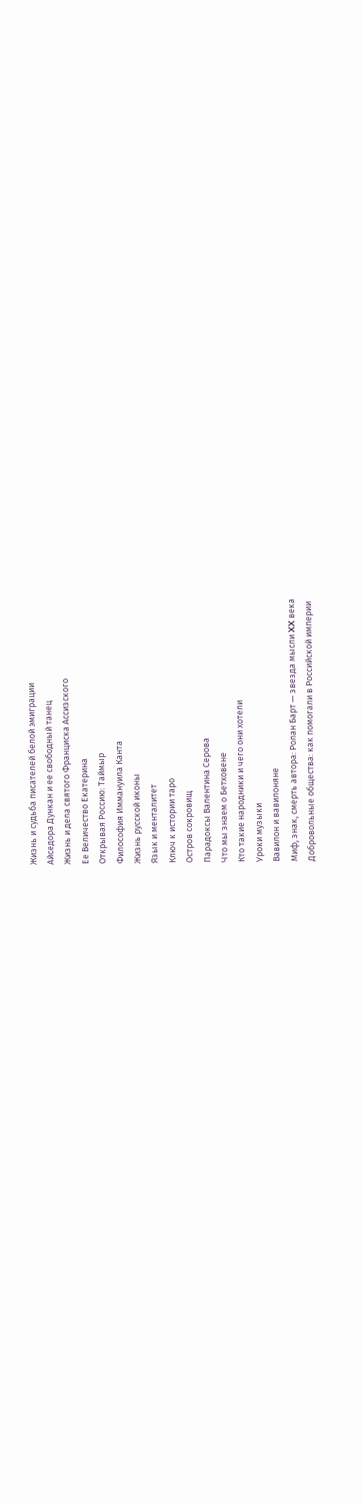Жизнь и судьба писателей белой эмиграции
Айседора Дункан и ее свободный танец
Жизнь и дела святого Франциска Ассизского
Ее Величество Екатерина
Открывая Россию: Таймыр
Философия Иммануила Канта
Жизнь русской иконы
Язык и менталитет
Ключ к истории таро
Остров сокровищ
Парадоксы Валентина Серова
Что мы знаем о Бетховене
Кто такие народники и чего они хотели
Уроки музыки
Вавилон и вавилоняне
Миф, знак, смерть автора: Ролан Барт — звезда мысли XX века
Добровольные общества: как помогали в Российской империи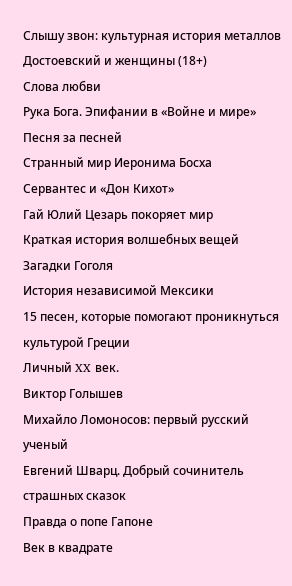Слышу звон: культурная история металлов
Достоевский и женщины (18+)
Слова любви
Рука Бога. Эпифании в «Войне и мире»
Песня за песней
Странный мир Иеронима Босха
Сервантес и «Дон Кихот»
Гай Юлий Цезарь покоряет мир
Краткая история волшебных вещей
Загадки Гоголя
История независимой Мексики
15 песен, которые помогают проникнуться культурой Греции
Личный XX век.
Виктор Голышев
Михайло Ломоносов: первый русский ученый
Евгений Шварц. Добрый сочинитель страшных сказок
Правда о попе Гапоне
Век в квадрате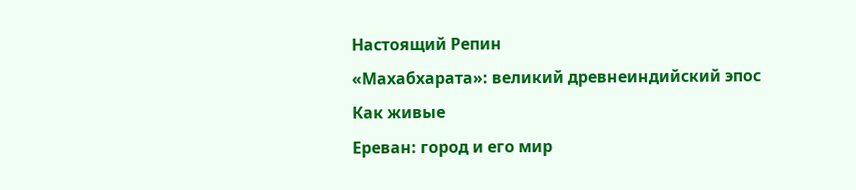Настоящий Репин
«Махабхарата»: великий древнеиндийский эпос
Как живые
Ереван: город и его мир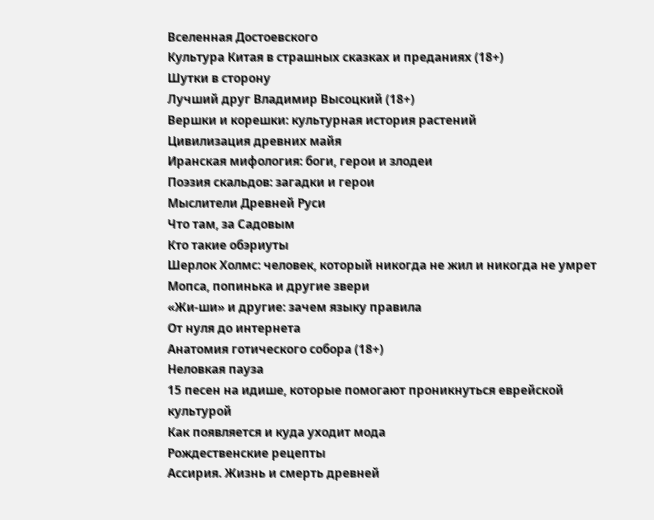Вселенная Достоевского
Культура Китая в страшных сказках и преданиях (18+)
Шутки в сторону
Лучший друг Владимир Высоцкий (18+)
Вершки и корешки: культурная история растений
Цивилизация древних майя
Иранская мифология: боги, герои и злодеи
Поэзия скальдов: загадки и герои
Мыслители Древней Руси
Что там, за Садовым
Кто такие обэриуты
Шерлок Холмс: человек, который никогда не жил и никогда не умрет
Мопса, попинька и другие звери
«Жи-ши» и другие: зачем языку правила
От нуля до интернета
Анатомия готического собора (18+)
Неловкая пауза
15 песен на идише, которые помогают проникнуться еврейской культурой
Как появляется и куда уходит мода
Рождественские рецепты
Ассирия. Жизнь и смерть древней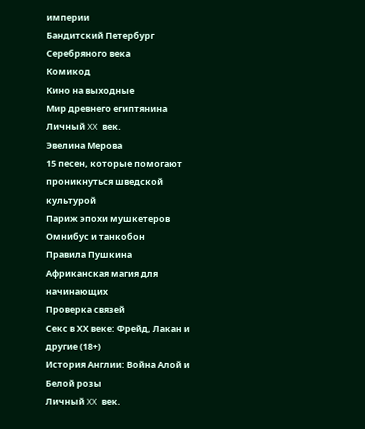империи
Бандитский Петербург Серебряного века
Комикод
Кино на выходные
Мир древнего египтянина
Личный XX век.
Эвелина Мерова
15 песен, которые помогают проникнуться шведской культурой
Париж эпохи мушкетеров
Омнибус и танкобон
Правила Пушкина
Африканская магия для начинающих
Проверка связей
Секс в ХХ веке: Фрейд, Лакан и другие (18+)
История Англии: Война Алой и Белой розы
Личный XX век.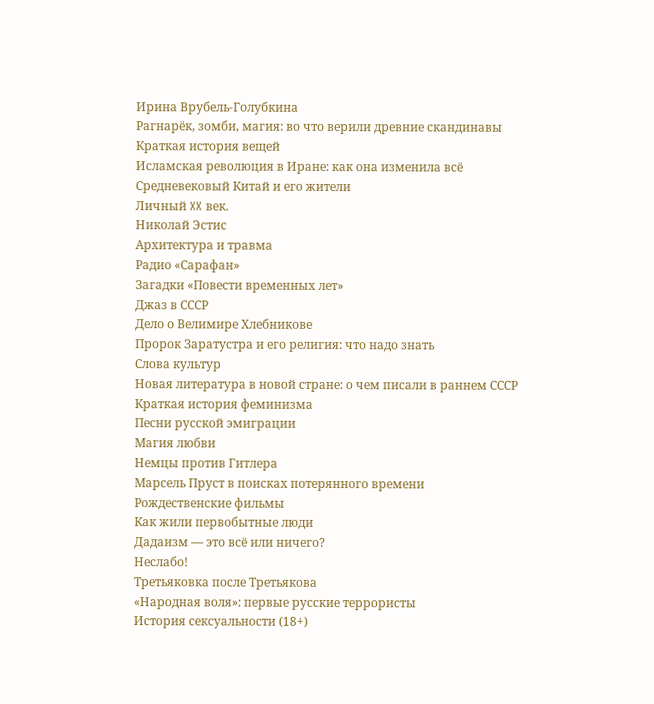Ирина Врубель-Голубкина
Рагнарёк, зомби, магия: во что верили древние скандинавы
Краткая история вещей
Исламская революция в Иране: как она изменила всё
Средневековый Китай и его жители
Личный XX век.
Николай Эстис
Архитектура и травма
Радио «Сарафан»
Загадки «Повести временных лет»
Джаз в СССР
Дело о Велимире Хлебникове
Пророк Заратустра и его религия: что надо знать
Слова культур
Новая литература в новой стране: о чем писали в раннем СССР
Краткая история феминизма
Песни русской эмиграции
Магия любви
Немцы против Гитлера
Марсель Пруст в поисках потерянного времени
Рождественские фильмы
Как жили первобытные люди
Дадаизм — это всё или ничего?
Неслабо!
Третьяковка после Третьякова
«Народная воля»: первые русские террористы
История сексуальности (18+)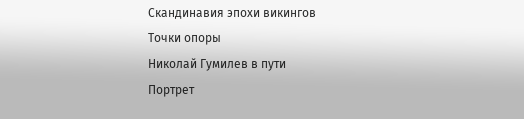Скандинавия эпохи викингов
Точки опоры
Николай Гумилев в пути
Портрет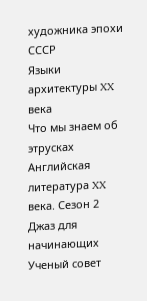художника эпохи СССР
Языки архитектуры XX века
Что мы знаем об этрусках
Английская литература XX века. Сезон 2
Джаз для начинающих
Ученый совет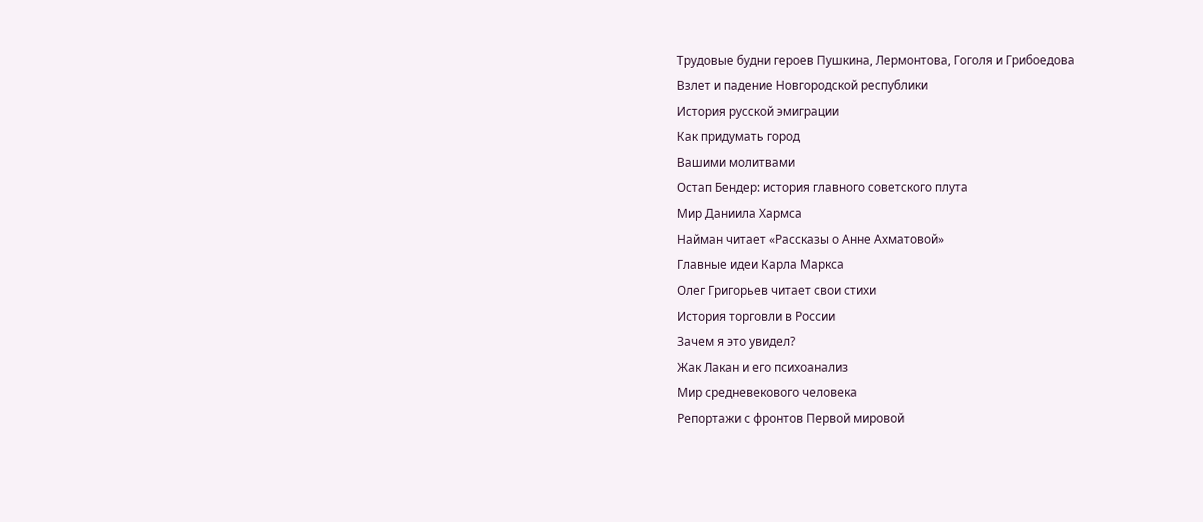Трудовые будни героев Пушкина, Лермонтова, Гоголя и Грибоедова
Взлет и падение Новгородской республики
История русской эмиграции
Как придумать город
Вашими молитвами
Остап Бендер: история главного советского плута
Мир Даниила Хармса
Найман читает «Рассказы о Анне Ахматовой»
Главные идеи Карла Маркса
Олег Григорьев читает свои стихи
История торговли в России
Зачем я это увидел?
Жак Лакан и его психоанализ
Мир средневекового человека
Репортажи с фронтов Первой мировой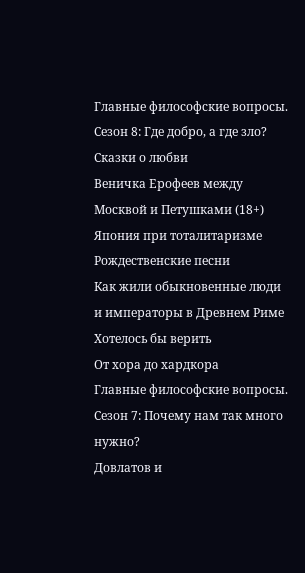Главные философские вопросы. Сезон 8: Где добро, а где зло?
Сказки о любви
Веничка Ерофеев между Москвой и Петушками (18+)
Япония при тоталитаризме
Рождественские песни
Как жили обыкновенные люди и императоры в Древнем Риме
Хотелось бы верить
От хора до хардкора
Главные философские вопросы. Сезон 7: Почему нам так много нужно?
Довлатов и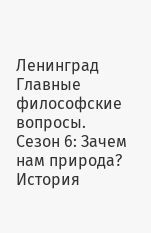Ленинград
Главные философские вопросы. Сезон 6: Зачем нам природа?
История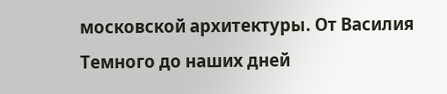московской архитектуры. От Василия Темного до наших дней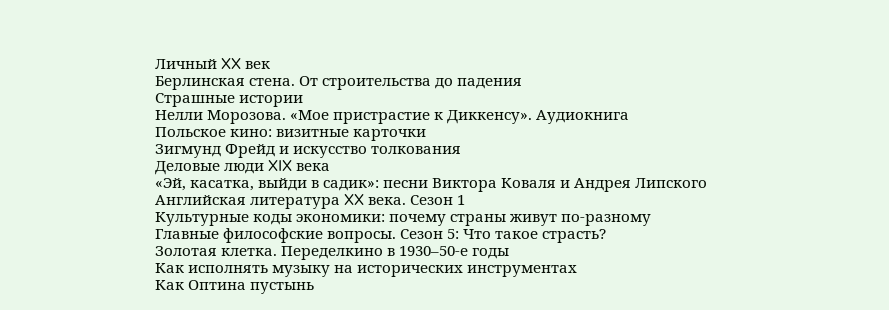Личный XX век
Берлинская стена. От строительства до падения
Страшные истории
Нелли Морозова. «Мое пристрастие к Диккенсу». Аудиокнига
Польское кино: визитные карточки
Зигмунд Фрейд и искусство толкования
Деловые люди XIX века
«Эй, касатка, выйди в садик»: песни Виктора Коваля и Андрея Липского
Английская литература XX века. Сезон 1
Культурные коды экономики: почему страны живут по-разному
Главные философские вопросы. Сезон 5: Что такое страсть?
Золотая клетка. Переделкино в 1930–50-е годы
Как исполнять музыку на исторических инструментах
Как Оптина пустынь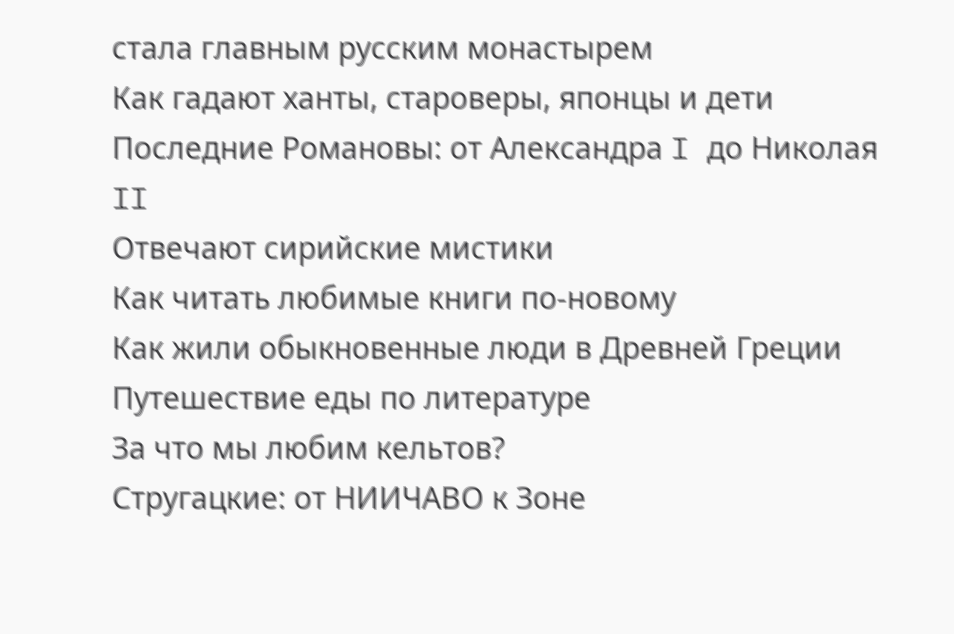стала главным русским монастырем
Как гадают ханты, староверы, японцы и дети
Последние Романовы: от Александра I до Николая II
Отвечают сирийские мистики
Как читать любимые книги по-новому
Как жили обыкновенные люди в Древней Греции
Путешествие еды по литературе
За что мы любим кельтов?
Стругацкие: от НИИЧАВО к Зоне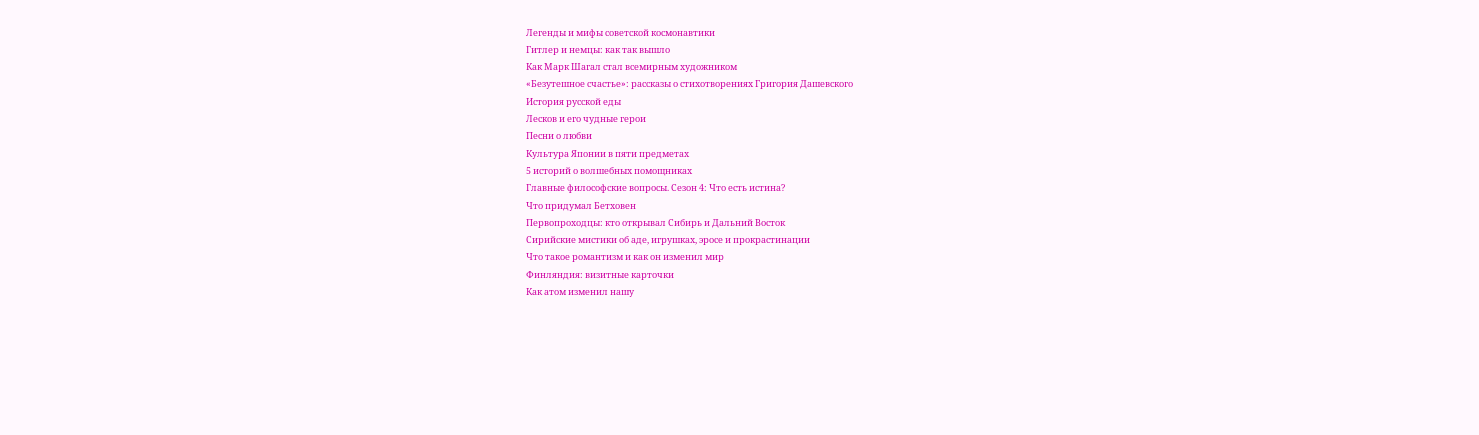Легенды и мифы советской космонавтики
Гитлер и немцы: как так вышло
Как Марк Шагал стал всемирным художником
«Безутешное счастье»: рассказы о стихотворениях Григория Дашевского
История русской еды
Лесков и его чудные герои
Песни о любви
Культура Японии в пяти предметах
5 историй о волшебных помощниках
Главные философские вопросы. Сезон 4: Что есть истина?
Что придумал Бетховен
Первопроходцы: кто открывал Сибирь и Дальний Восток
Сирийские мистики об аде, игрушках, эросе и прокрастинации
Что такое романтизм и как он изменил мир
Финляндия: визитные карточки
Как атом изменил нашу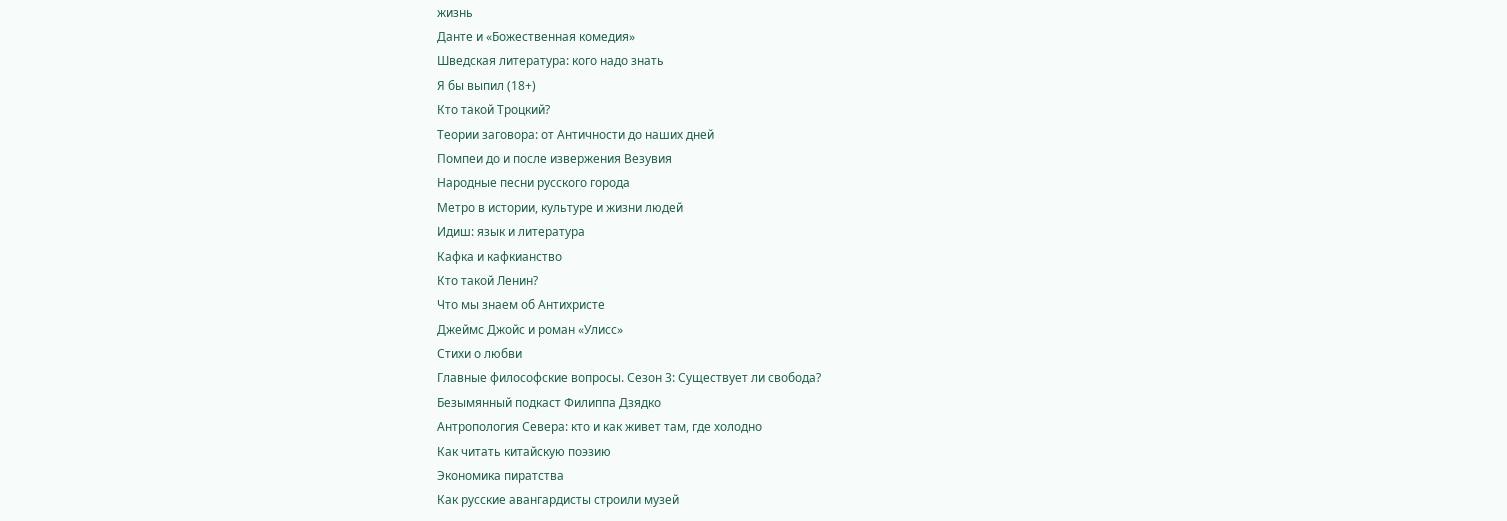жизнь
Данте и «Божественная комедия»
Шведская литература: кого надо знать
Я бы выпил (18+)
Кто такой Троцкий?
Теории заговора: от Античности до наших дней
Помпеи до и после извержения Везувия
Народные песни русского города
Метро в истории, культуре и жизни людей
Идиш: язык и литература
Кафка и кафкианство
Кто такой Ленин?
Что мы знаем об Антихристе
Джеймс Джойс и роман «Улисс»
Стихи о любви
Главные философские вопросы. Сезон 3: Существует ли свобода?
Безымянный подкаст Филиппа Дзядко
Антропология Севера: кто и как живет там, где холодно
Как читать китайскую поэзию
Экономика пиратства
Как русские авангардисты строили музей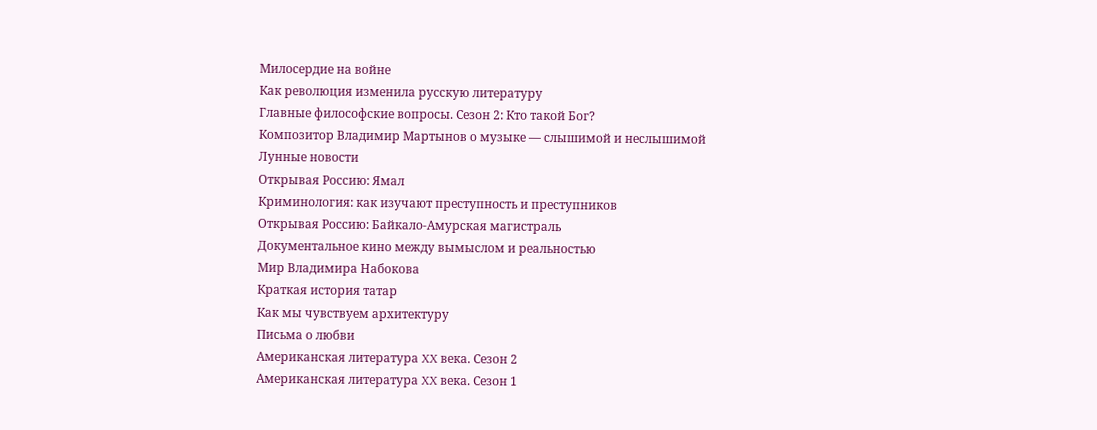Милосердие на войне
Как революция изменила русскую литературу
Главные философские вопросы. Сезон 2: Кто такой Бог?
Композитор Владимир Мартынов о музыке — слышимой и неслышимой
Лунные новости
Открывая Россию: Ямал
Криминология: как изучают преступность и преступников
Открывая Россию: Байкало-Амурская магистраль
Документальное кино между вымыслом и реальностью
Мир Владимира Набокова
Краткая история татар
Как мы чувствуем архитектуру
Письма о любви
Американская литература XX века. Сезон 2
Американская литература XX века. Сезон 1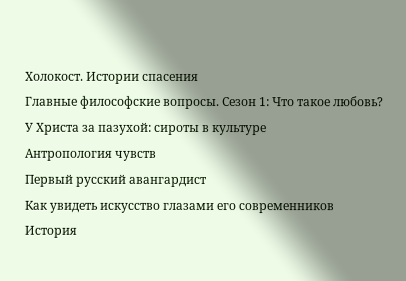Холокост. Истории спасения
Главные философские вопросы. Сезон 1: Что такое любовь?
У Христа за пазухой: сироты в культуре
Антропология чувств
Первый русский авангардист
Как увидеть искусство глазами его современников
История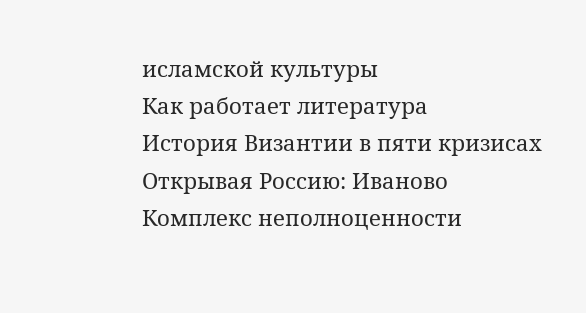исламской культуры
Как работает литература
История Византии в пяти кризисах
Открывая Россию: Иваново
Комплекс неполноценности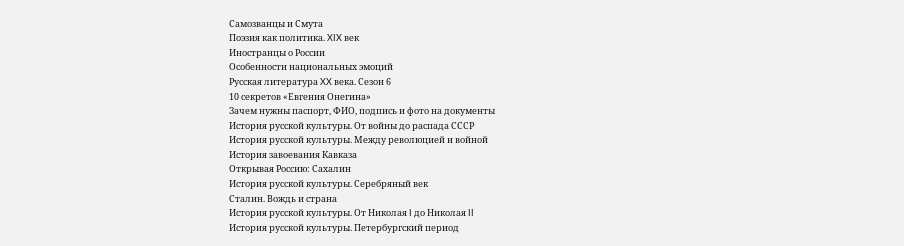Самозванцы и Cмута
Поэзия как политика. XIX век
Иностранцы о России
Особенности национальных эмоций
Русская литература XX века. Сезон 6
10 секретов «Евгения Онегина»
Зачем нужны паспорт, ФИО, подпись и фото на документы
История русской культуры. От войны до распада СССР
История русской культуры. Между революцией и войной
История завоевания Кавказа
Открывая Россию: Сахалин
История русской культуры. Серебряный век
Сталин. Вождь и страна
История русской культуры. От Николая I до Николая II
История русской культуры. Петербургский период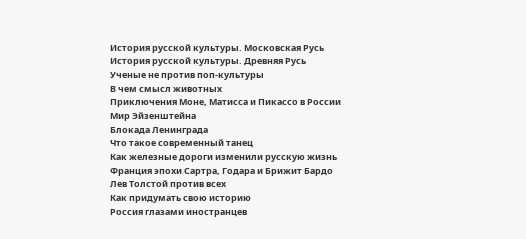История русской культуры. Московская Русь
История русской культуры. Древняя Русь
Ученые не против поп-культуры
В чем смысл животных
Приключения Моне, Матисса и Пикассо в России
Мир Эйзенштейна
Блокада Ленинграда
Что такое современный танец
Как железные дороги изменили русскую жизнь
Франция эпохи Сартра, Годара и Брижит Бардо
Лев Толстой против всех
Как придумать свою историю
Россия глазами иностранцев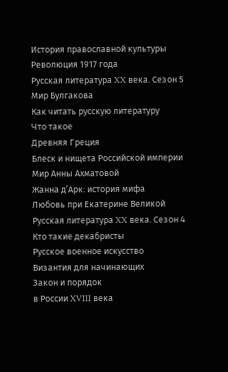История православной культуры
Революция 1917 года
Русская литература XX века. Сезон 5
Мир Булгакова
Как читать русскую литературу
Что такое
Древняя Греция
Блеск и нищета Российской империи
Мир Анны Ахматовой
Жанна д’Арк: история мифа
Любовь при Екатерине Великой
Русская литература XX века. Сезон 4
Кто такие декабристы
Русское военное искусство
Византия для начинающих
Закон и порядок
в России XVIII века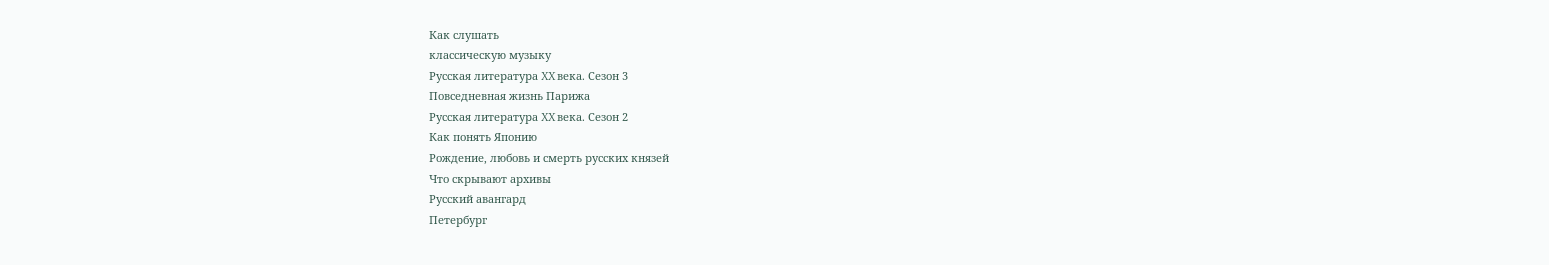Как слушать
классическую музыку
Русская литература XX века. Сезон 3
Повседневная жизнь Парижа
Русская литература XX века. Сезон 2
Как понять Японию
Рождение, любовь и смерть русских князей
Что скрывают архивы
Русский авангард
Петербург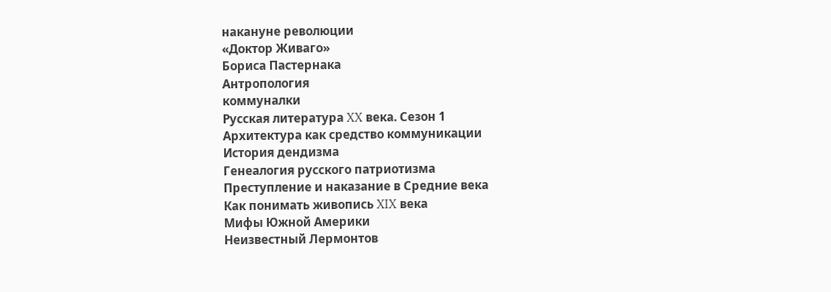накануне революции
«Доктор Живаго»
Бориса Пастернака
Антропология
коммуналки
Русская литература XX века. Сезон 1
Архитектура как средство коммуникации
История дендизма
Генеалогия русского патриотизма
Преступление и наказание в Средние века
Как понимать живопись XIX века
Мифы Южной Америки
Неизвестный Лермонтов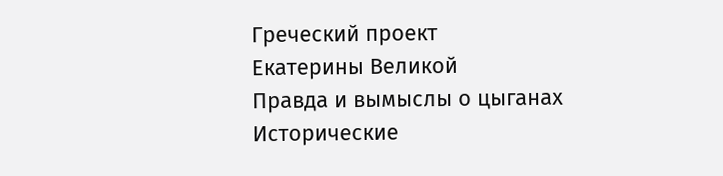Греческий проект
Екатерины Великой
Правда и вымыслы о цыганах
Исторические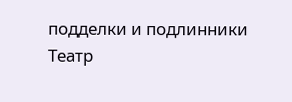подделки и подлинники
Театр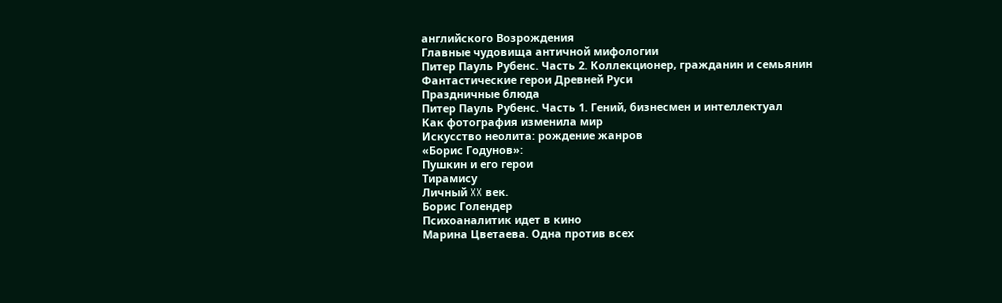английского Возрождения
Главные чудовища античной мифологии
Питер Пауль Рубенс. Часть 2. Коллекционер, гражданин и семьянин
Фантастические герои Древней Руси
Праздничные блюда
Питер Пауль Рубенс. Часть 1. Гений, бизнесмен и интеллектуал
Как фотография изменила мир
Искусство неолита: рождение жанров
«Борис Годунов»:
Пушкин и его герои
Тирамису
Личный XX век.
Борис Голендер
Психоаналитик идет в кино
Марина Цветаева. Одна против всех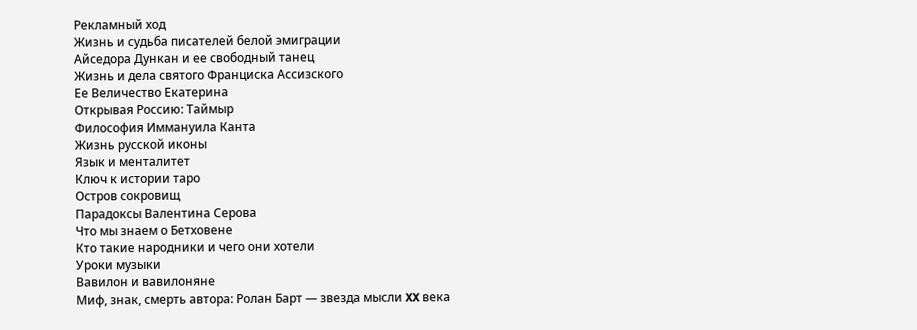Рекламный ход
Жизнь и судьба писателей белой эмиграции
Айседора Дункан и ее свободный танец
Жизнь и дела святого Франциска Ассизского
Ее Величество Екатерина
Открывая Россию: Таймыр
Философия Иммануила Канта
Жизнь русской иконы
Язык и менталитет
Ключ к истории таро
Остров сокровищ
Парадоксы Валентина Серова
Что мы знаем о Бетховене
Кто такие народники и чего они хотели
Уроки музыки
Вавилон и вавилоняне
Миф, знак, смерть автора: Ролан Барт — звезда мысли XX века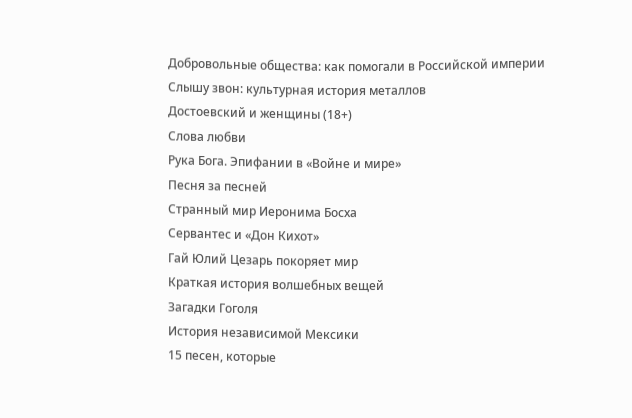Добровольные общества: как помогали в Российской империи
Слышу звон: культурная история металлов
Достоевский и женщины (18+)
Слова любви
Рука Бога. Эпифании в «Войне и мире»
Песня за песней
Странный мир Иеронима Босха
Сервантес и «Дон Кихот»
Гай Юлий Цезарь покоряет мир
Краткая история волшебных вещей
Загадки Гоголя
История независимой Мексики
15 песен, которые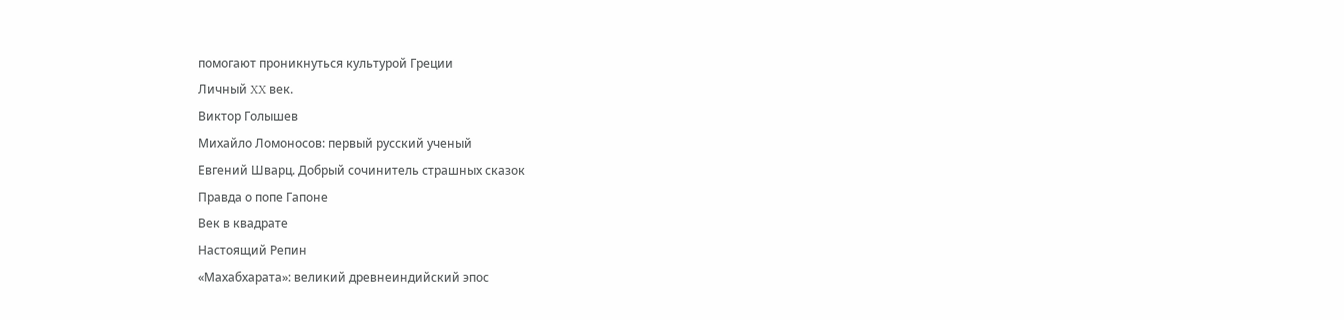помогают проникнуться культурой Греции
Личный XX век.
Виктор Голышев
Михайло Ломоносов: первый русский ученый
Евгений Шварц. Добрый сочинитель страшных сказок
Правда о попе Гапоне
Век в квадрате
Настоящий Репин
«Махабхарата»: великий древнеиндийский эпос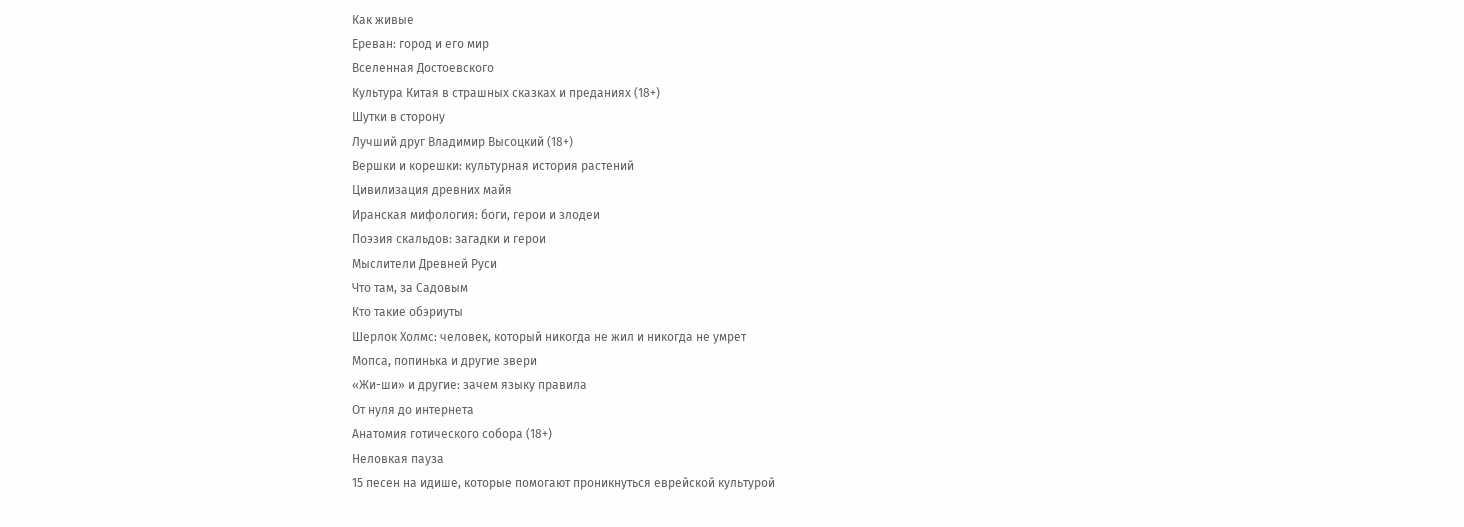Как живые
Ереван: город и его мир
Вселенная Достоевского
Культура Китая в страшных сказках и преданиях (18+)
Шутки в сторону
Лучший друг Владимир Высоцкий (18+)
Вершки и корешки: культурная история растений
Цивилизация древних майя
Иранская мифология: боги, герои и злодеи
Поэзия скальдов: загадки и герои
Мыслители Древней Руси
Что там, за Садовым
Кто такие обэриуты
Шерлок Холмс: человек, который никогда не жил и никогда не умрет
Мопса, попинька и другие звери
«Жи-ши» и другие: зачем языку правила
От нуля до интернета
Анатомия готического собора (18+)
Неловкая пауза
15 песен на идише, которые помогают проникнуться еврейской культурой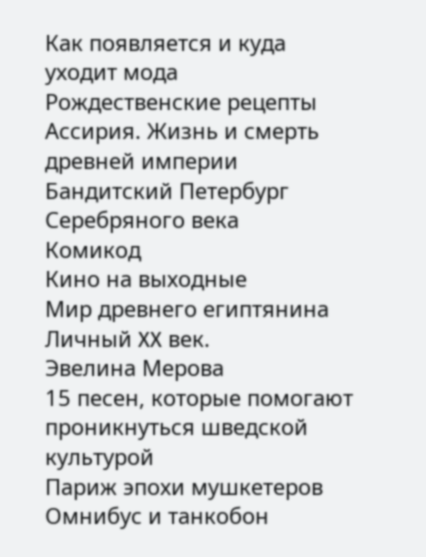Как появляется и куда уходит мода
Рождественские рецепты
Ассирия. Жизнь и смерть древней империи
Бандитский Петербург Серебряного века
Комикод
Кино на выходные
Мир древнего египтянина
Личный XX век.
Эвелина Мерова
15 песен, которые помогают проникнуться шведской культурой
Париж эпохи мушкетеров
Омнибус и танкобон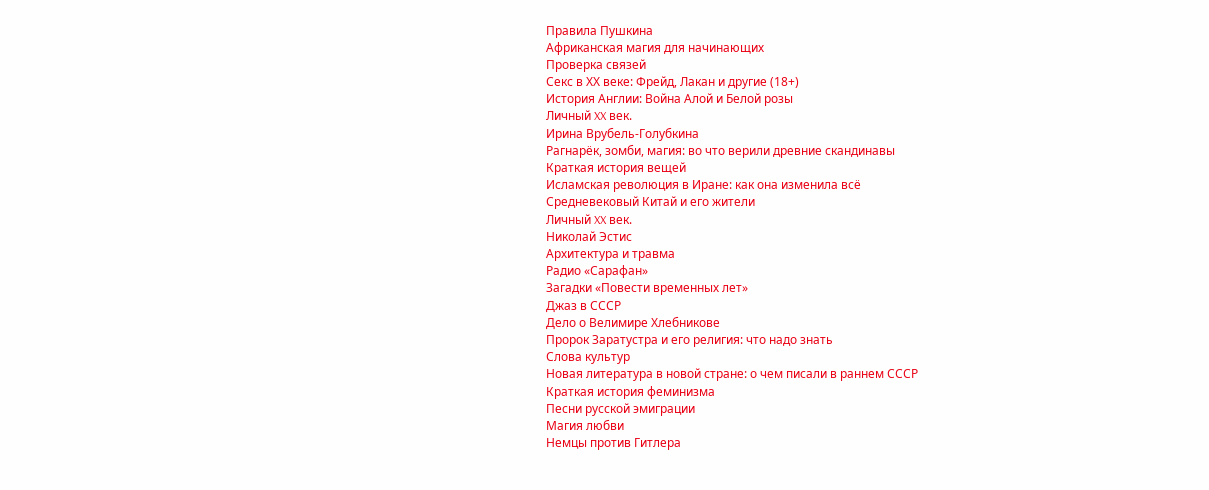Правила Пушкина
Африканская магия для начинающих
Проверка связей
Секс в ХХ веке: Фрейд, Лакан и другие (18+)
История Англии: Война Алой и Белой розы
Личный XX век.
Ирина Врубель-Голубкина
Рагнарёк, зомби, магия: во что верили древние скандинавы
Краткая история вещей
Исламская революция в Иране: как она изменила всё
Средневековый Китай и его жители
Личный XX век.
Николай Эстис
Архитектура и травма
Радио «Сарафан»
Загадки «Повести временных лет»
Джаз в СССР
Дело о Велимире Хлебникове
Пророк Заратустра и его религия: что надо знать
Слова культур
Новая литература в новой стране: о чем писали в раннем СССР
Краткая история феминизма
Песни русской эмиграции
Магия любви
Немцы против Гитлера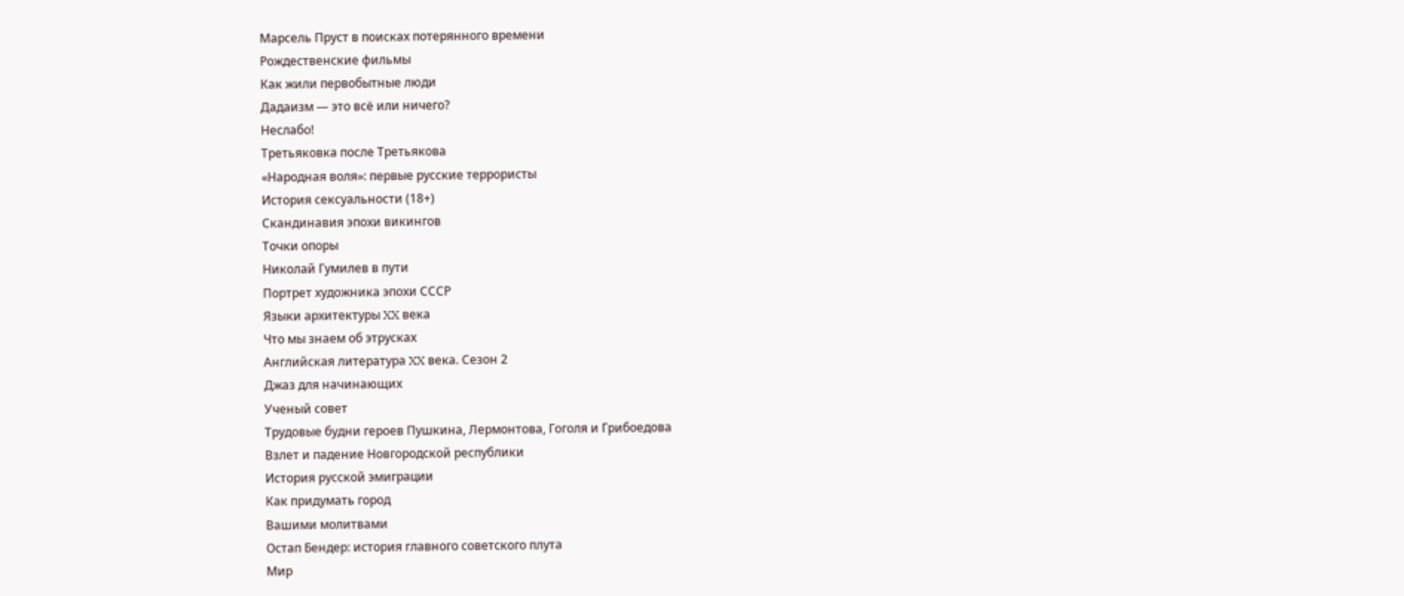Марсель Пруст в поисках потерянного времени
Рождественские фильмы
Как жили первобытные люди
Дадаизм — это всё или ничего?
Неслабо!
Третьяковка после Третьякова
«Народная воля»: первые русские террористы
История сексуальности (18+)
Скандинавия эпохи викингов
Точки опоры
Николай Гумилев в пути
Портрет художника эпохи СССР
Языки архитектуры XX века
Что мы знаем об этрусках
Английская литература XX века. Сезон 2
Джаз для начинающих
Ученый совет
Трудовые будни героев Пушкина, Лермонтова, Гоголя и Грибоедова
Взлет и падение Новгородской республики
История русской эмиграции
Как придумать город
Вашими молитвами
Остап Бендер: история главного советского плута
Мир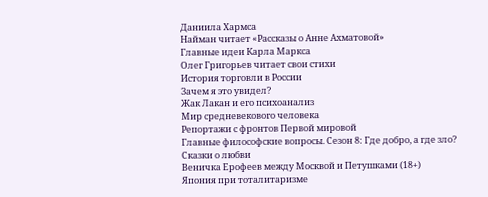Даниила Хармса
Найман читает «Рассказы о Анне Ахматовой»
Главные идеи Карла Маркса
Олег Григорьев читает свои стихи
История торговли в России
Зачем я это увидел?
Жак Лакан и его психоанализ
Мир средневекового человека
Репортажи с фронтов Первой мировой
Главные философские вопросы. Сезон 8: Где добро, а где зло?
Сказки о любви
Веничка Ерофеев между Москвой и Петушками (18+)
Япония при тоталитаризме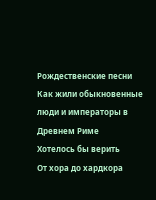Рождественские песни
Как жили обыкновенные люди и императоры в Древнем Риме
Хотелось бы верить
От хора до хардкора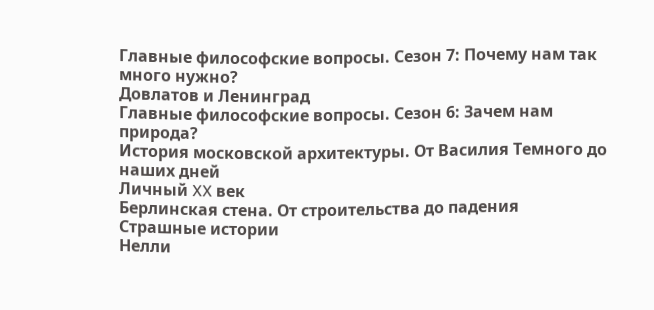Главные философские вопросы. Сезон 7: Почему нам так много нужно?
Довлатов и Ленинград
Главные философские вопросы. Сезон 6: Зачем нам природа?
История московской архитектуры. От Василия Темного до наших дней
Личный XX век
Берлинская стена. От строительства до падения
Страшные истории
Нелли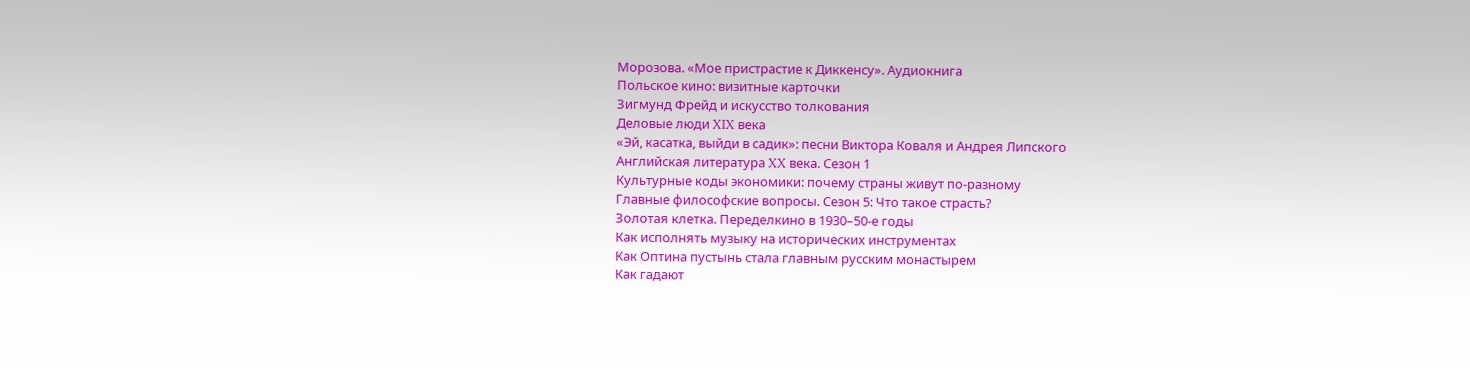Морозова. «Мое пристрастие к Диккенсу». Аудиокнига
Польское кино: визитные карточки
Зигмунд Фрейд и искусство толкования
Деловые люди XIX века
«Эй, касатка, выйди в садик»: песни Виктора Коваля и Андрея Липского
Английская литература XX века. Сезон 1
Культурные коды экономики: почему страны живут по-разному
Главные философские вопросы. Сезон 5: Что такое страсть?
Золотая клетка. Переделкино в 1930–50-е годы
Как исполнять музыку на исторических инструментах
Как Оптина пустынь стала главным русским монастырем
Как гадают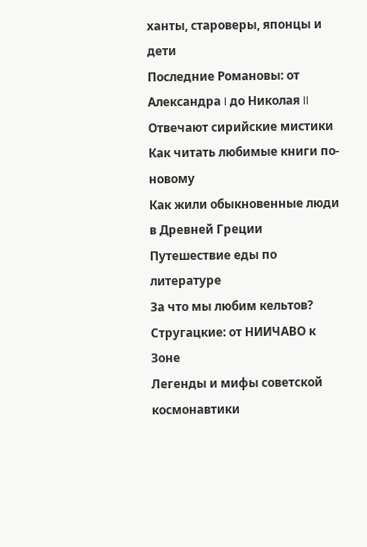ханты, староверы, японцы и дети
Последние Романовы: от Александра I до Николая II
Отвечают сирийские мистики
Как читать любимые книги по-новому
Как жили обыкновенные люди в Древней Греции
Путешествие еды по литературе
За что мы любим кельтов?
Стругацкие: от НИИЧАВО к Зоне
Легенды и мифы советской космонавтики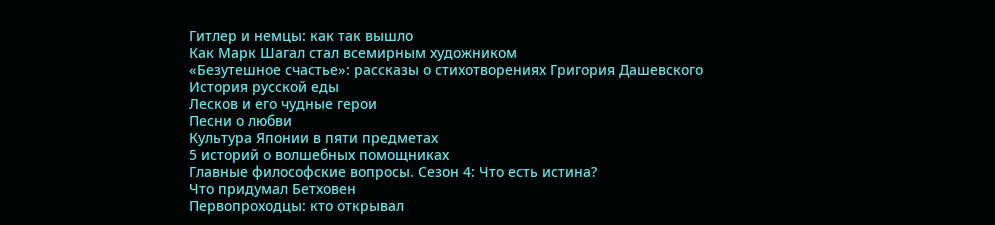Гитлер и немцы: как так вышло
Как Марк Шагал стал всемирным художником
«Безутешное счастье»: рассказы о стихотворениях Григория Дашевского
История русской еды
Лесков и его чудные герои
Песни о любви
Культура Японии в пяти предметах
5 историй о волшебных помощниках
Главные философские вопросы. Сезон 4: Что есть истина?
Что придумал Бетховен
Первопроходцы: кто открывал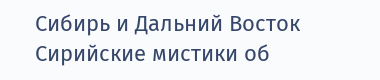Сибирь и Дальний Восток
Сирийские мистики об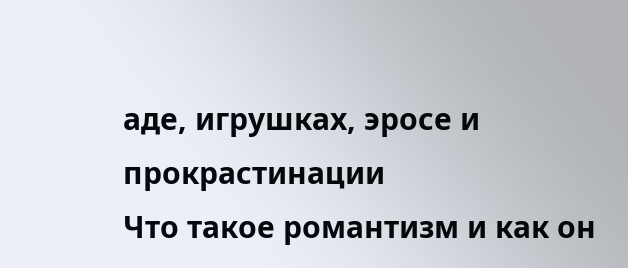аде, игрушках, эросе и прокрастинации
Что такое романтизм и как он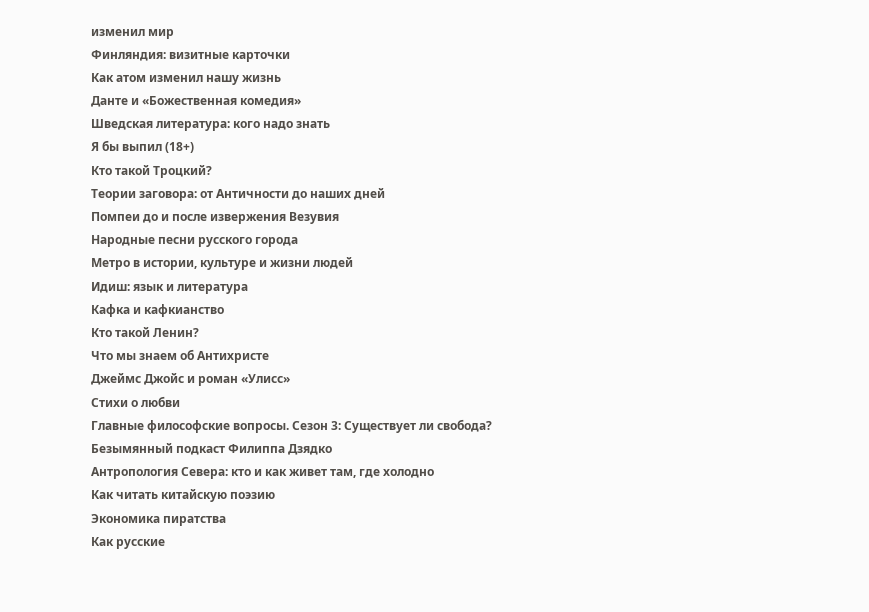изменил мир
Финляндия: визитные карточки
Как атом изменил нашу жизнь
Данте и «Божественная комедия»
Шведская литература: кого надо знать
Я бы выпил (18+)
Кто такой Троцкий?
Теории заговора: от Античности до наших дней
Помпеи до и после извержения Везувия
Народные песни русского города
Метро в истории, культуре и жизни людей
Идиш: язык и литература
Кафка и кафкианство
Кто такой Ленин?
Что мы знаем об Антихристе
Джеймс Джойс и роман «Улисс»
Стихи о любви
Главные философские вопросы. Сезон 3: Существует ли свобода?
Безымянный подкаст Филиппа Дзядко
Антропология Севера: кто и как живет там, где холодно
Как читать китайскую поэзию
Экономика пиратства
Как русские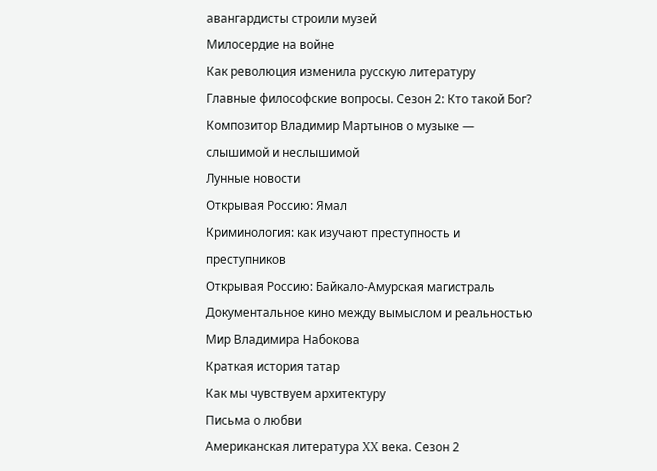авангардисты строили музей
Милосердие на войне
Как революция изменила русскую литературу
Главные философские вопросы. Сезон 2: Кто такой Бог?
Композитор Владимир Мартынов о музыке — слышимой и неслышимой
Лунные новости
Открывая Россию: Ямал
Криминология: как изучают преступность и преступников
Открывая Россию: Байкало-Амурская магистраль
Документальное кино между вымыслом и реальностью
Мир Владимира Набокова
Краткая история татар
Как мы чувствуем архитектуру
Письма о любви
Американская литература XX века. Сезон 2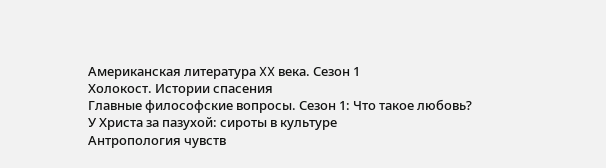Американская литература XX века. Сезон 1
Холокост. Истории спасения
Главные философские вопросы. Сезон 1: Что такое любовь?
У Христа за пазухой: сироты в культуре
Антропология чувств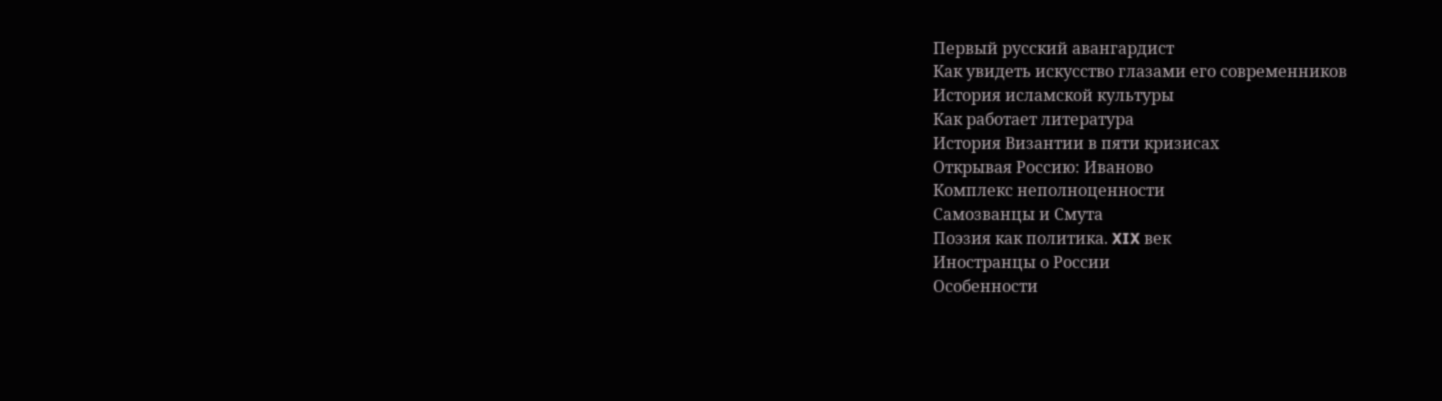Первый русский авангардист
Как увидеть искусство глазами его современников
История исламской культуры
Как работает литература
История Византии в пяти кризисах
Открывая Россию: Иваново
Комплекс неполноценности
Самозванцы и Cмута
Поэзия как политика. XIX век
Иностранцы о России
Особенности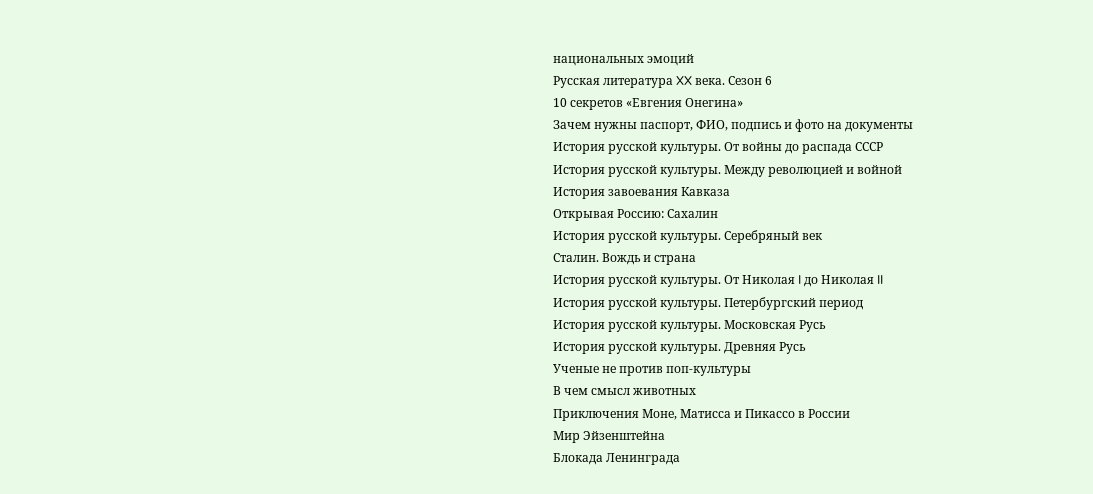национальных эмоций
Русская литература XX века. Сезон 6
10 секретов «Евгения Онегина»
Зачем нужны паспорт, ФИО, подпись и фото на документы
История русской культуры. От войны до распада СССР
История русской культуры. Между революцией и войной
История завоевания Кавказа
Открывая Россию: Сахалин
История русской культуры. Серебряный век
Сталин. Вождь и страна
История русской культуры. От Николая I до Николая II
История русской культуры. Петербургский период
История русской культуры. Московская Русь
История русской культуры. Древняя Русь
Ученые не против поп-культуры
В чем смысл животных
Приключения Моне, Матисса и Пикассо в России
Мир Эйзенштейна
Блокада Ленинграда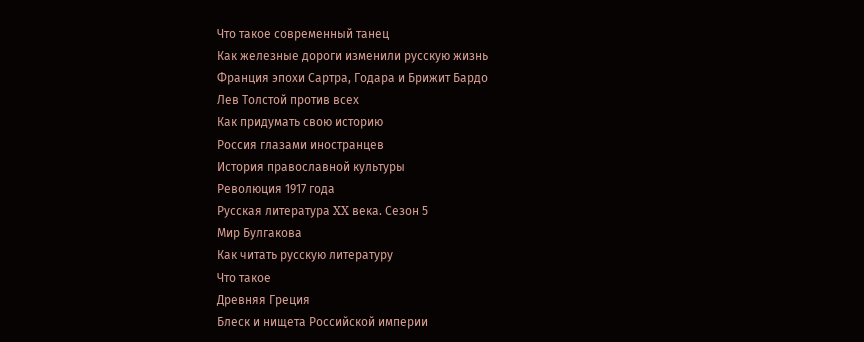Что такое современный танец
Как железные дороги изменили русскую жизнь
Франция эпохи Сартра, Годара и Брижит Бардо
Лев Толстой против всех
Как придумать свою историю
Россия глазами иностранцев
История православной культуры
Революция 1917 года
Русская литература XX века. Сезон 5
Мир Булгакова
Как читать русскую литературу
Что такое
Древняя Греция
Блеск и нищета Российской империи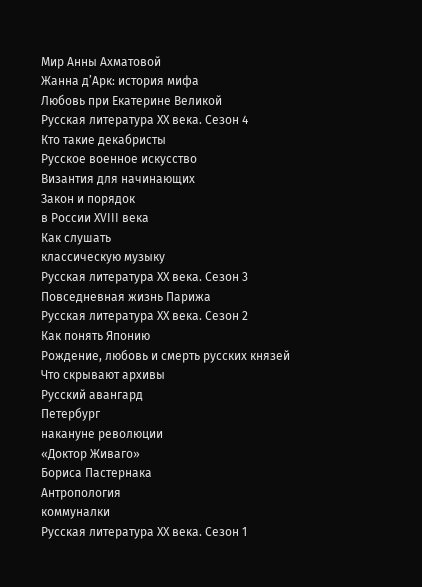Мир Анны Ахматовой
Жанна д’Арк: история мифа
Любовь при Екатерине Великой
Русская литература XX века. Сезон 4
Кто такие декабристы
Русское военное искусство
Византия для начинающих
Закон и порядок
в России XVIII века
Как слушать
классическую музыку
Русская литература XX века. Сезон 3
Повседневная жизнь Парижа
Русская литература XX века. Сезон 2
Как понять Японию
Рождение, любовь и смерть русских князей
Что скрывают архивы
Русский авангард
Петербург
накануне революции
«Доктор Живаго»
Бориса Пастернака
Антропология
коммуналки
Русская литература XX века. Сезон 1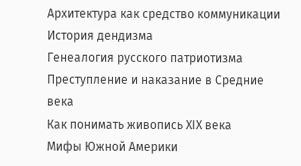Архитектура как средство коммуникации
История дендизма
Генеалогия русского патриотизма
Преступление и наказание в Средние века
Как понимать живопись XIX века
Мифы Южной Америки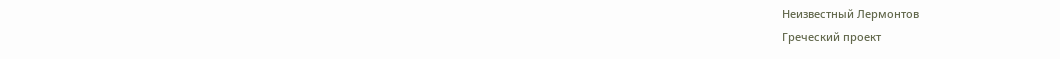Неизвестный Лермонтов
Греческий проект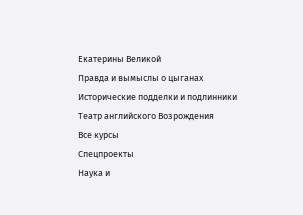Екатерины Великой
Правда и вымыслы о цыганах
Исторические подделки и подлинники
Театр английского Возрождения
Все курсы
Спецпроекты
Наука и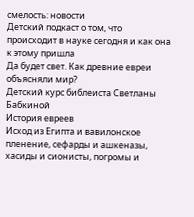смелость: новости
Детский подкаст о том, что происходит в науке сегодня и как она к этому пришла
Да будет свет. Как древние евреи объясняли мир?
Детский курс библеиста Светланы Бабкиной
История евреев
Исход из Египта и вавилонское пленение, сефарды и ашкеназы, хасиды и сионисты, погромы и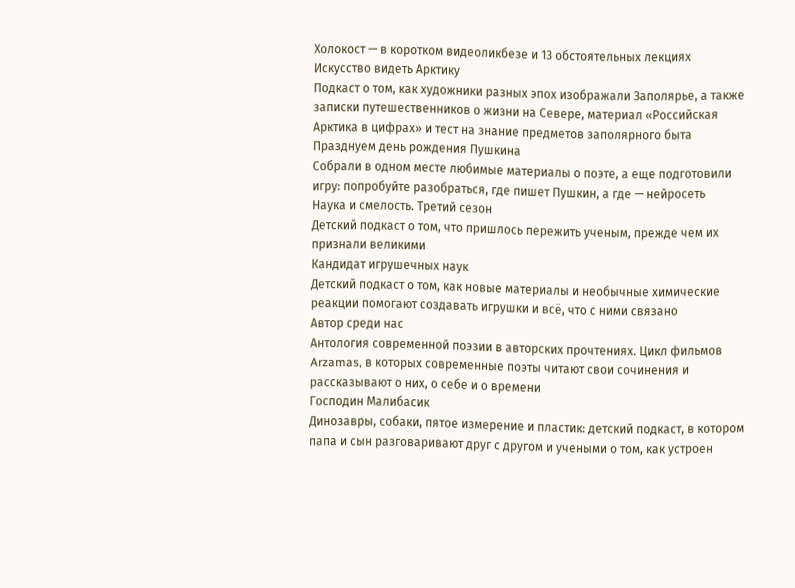Холокост — в коротком видеоликбезе и 13 обстоятельных лекциях
Искусство видеть Арктику
Подкаст о том, как художники разных эпох изображали Заполярье, а также записки путешественников о жизни на Севере, материал «Российская Арктика в цифрах» и тест на знание предметов заполярного быта
Празднуем день рождения Пушкина
Собрали в одном месте любимые материалы о поэте, а еще подготовили игру: попробуйте разобраться, где пишет Пушкин, а где — нейросеть
Наука и смелость. Третий сезон
Детский подкаст о том, что пришлось пережить ученым, прежде чем их признали великими
Кандидат игрушечных наук
Детский подкаст о том, как новые материалы и необычные химические реакции помогают создавать игрушки и всё, что с ними связано
Автор среди нас
Антология современной поэзии в авторских прочтениях. Цикл фильмов Arzamas, в которых современные поэты читают свои сочинения и рассказывают о них, о себе и о времени
Господин Малибасик
Динозавры, собаки, пятое измерение и пластик: детский подкаст, в котором папа и сын разговаривают друг с другом и учеными о том, как устроен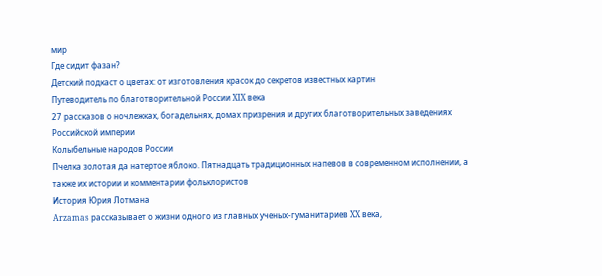мир
Где сидит фазан?
Детский подкаст о цветах: от изготовления красок до секретов известных картин
Путеводитель по благотворительной России XIX века
27 рассказов о ночлежках, богадельнях, домах призрения и других благотворительных заведениях Российской империи
Колыбельные народов России
Пчелка золотая да натертое яблоко. Пятнадцать традиционных напевов в современном исполнении, а также их истории и комментарии фольклористов
История Юрия Лотмана
Arzamas рассказывает о жизни одного из главных ученых-гуманитариев XX века,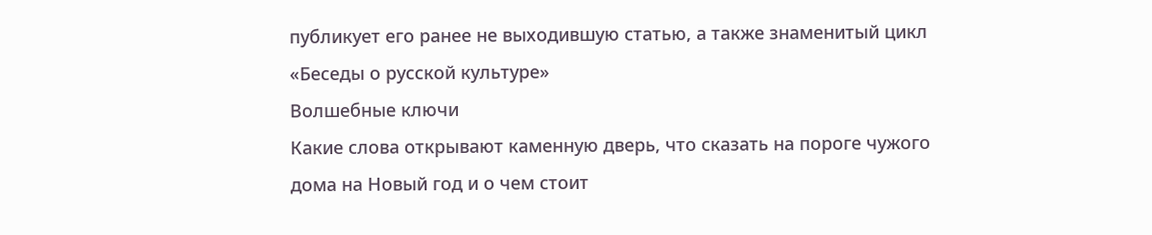публикует его ранее не выходившую статью, а также знаменитый цикл «Беседы о русской культуре»
Волшебные ключи
Какие слова открывают каменную дверь, что сказать на пороге чужого дома на Новый год и о чем стоит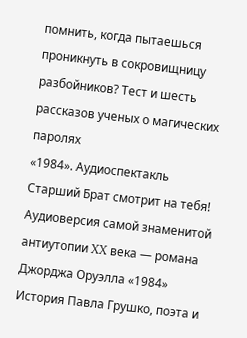помнить, когда пытаешься проникнуть в сокровищницу разбойников? Тест и шесть рассказов ученых о магических паролях
«1984». Аудиоспектакль
Старший Брат смотрит на тебя! Аудиоверсия самой знаменитой антиутопии XX века — романа Джорджа Оруэлла «1984»
История Павла Грушко, поэта и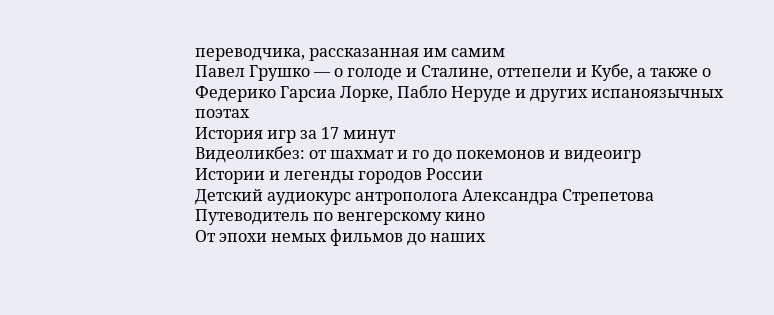переводчика, рассказанная им самим
Павел Грушко — о голоде и Сталине, оттепели и Кубе, а также о Федерико Гарсиа Лорке, Пабло Неруде и других испаноязычных поэтах
История игр за 17 минут
Видеоликбез: от шахмат и го до покемонов и видеоигр
Истории и легенды городов России
Детский аудиокурс антрополога Александра Стрепетова
Путеводитель по венгерскому кино
От эпохи немых фильмов до наших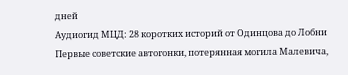дней
Аудиогид МЦД: 28 коротких историй от Одинцова до Лобни
Первые советские автогонки, потерянная могила Малевича,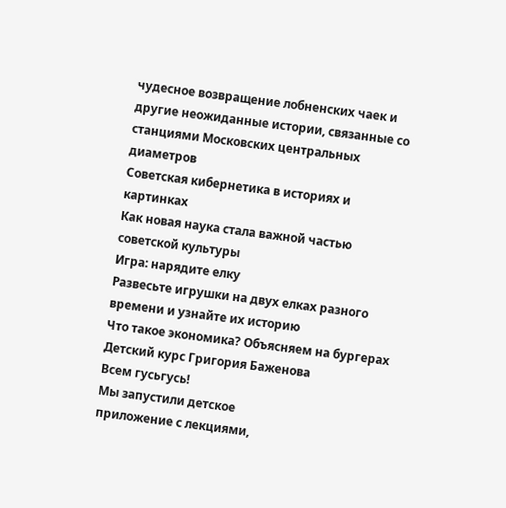чудесное возвращение лобненских чаек и другие неожиданные истории, связанные со станциями Московских центральных диаметров
Советская кибернетика в историях и картинках
Как новая наука стала важной частью советской культуры
Игра: нарядите елку
Развесьте игрушки на двух елках разного времени и узнайте их историю
Что такое экономика? Объясняем на бургерах
Детский курс Григория Баженова
Всем гусьгусь!
Мы запустили детское
приложение с лекциями,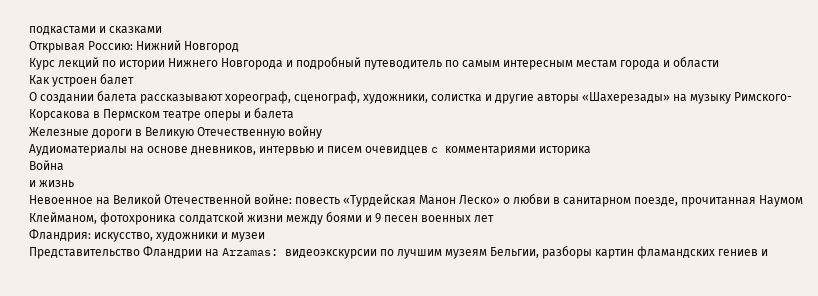подкастами и сказками
Открывая Россию: Нижний Новгород
Курс лекций по истории Нижнего Новгорода и подробный путеводитель по самым интересным местам города и области
Как устроен балет
О создании балета рассказывают хореограф, сценограф, художники, солистка и другие авторы «Шахерезады» на музыку Римского-Корсакова в Пермском театре оперы и балета
Железные дороги в Великую Отечественную войну
Аудиоматериалы на основе дневников, интервью и писем очевидцев c комментариями историка
Война
и жизнь
Невоенное на Великой Отечественной войне: повесть «Турдейская Манон Леско» о любви в санитарном поезде, прочитанная Наумом Клейманом, фотохроника солдатской жизни между боями и 9 песен военных лет
Фландрия: искусство, художники и музеи
Представительство Фландрии на Arzamas: видеоэкскурсии по лучшим музеям Бельгии, разборы картин фламандских гениев и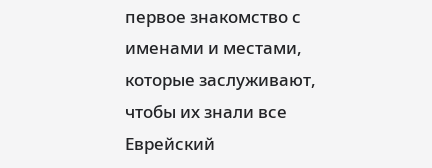первое знакомство с именами и местами, которые заслуживают, чтобы их знали все
Еврейский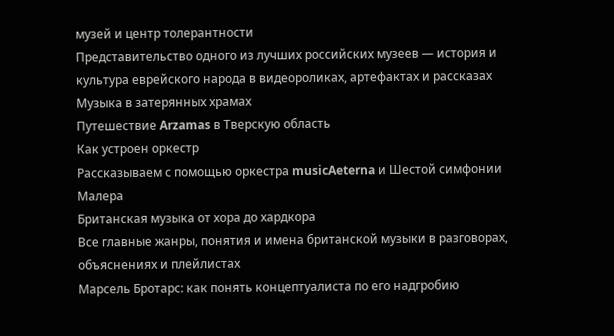музей и центр толерантности
Представительство одного из лучших российских музеев — история и культура еврейского народа в видеороликах, артефактах и рассказах
Музыка в затерянных храмах
Путешествие Arzamas в Тверскую область
Как устроен оркестр
Рассказываем с помощью оркестра musicAeterna и Шестой симфонии Малера
Британская музыка от хора до хардкора
Все главные жанры, понятия и имена британской музыки в разговорах, объяснениях и плейлистах
Марсель Бротарс: как понять концептуалиста по его надгробию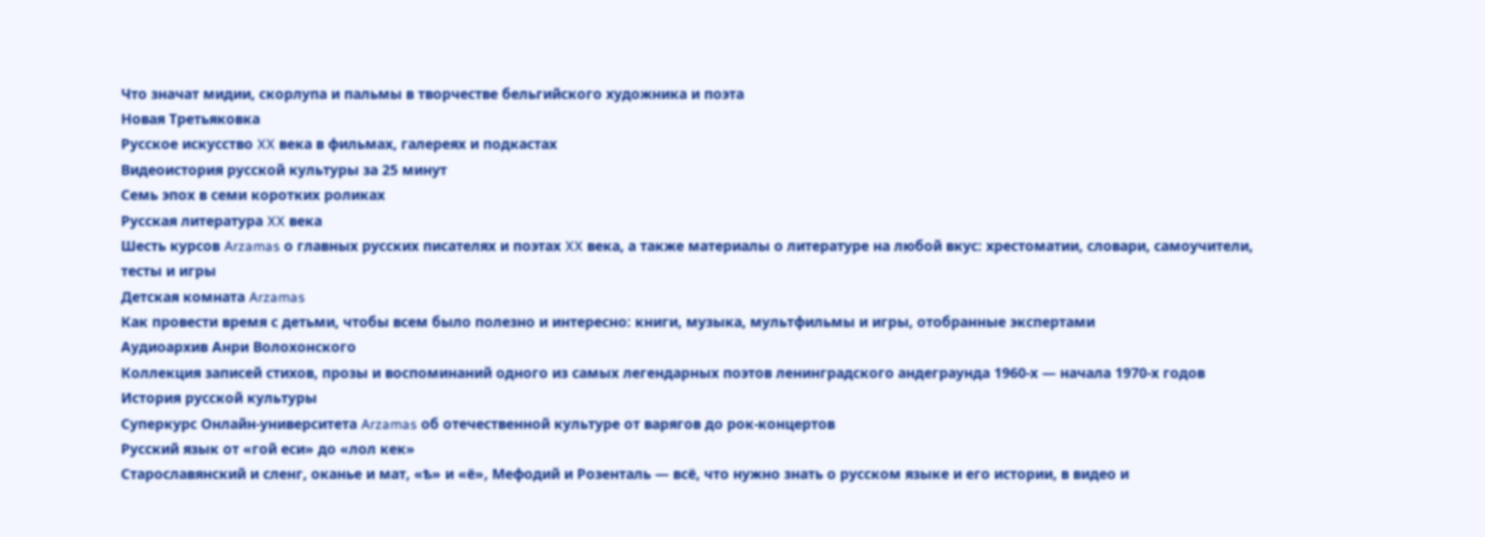Что значат мидии, скорлупа и пальмы в творчестве бельгийского художника и поэта
Новая Третьяковка
Русское искусство XX века в фильмах, галереях и подкастах
Видеоистория русской культуры за 25 минут
Семь эпох в семи коротких роликах
Русская литература XX века
Шесть курсов Arzamas о главных русских писателях и поэтах XX века, а также материалы о литературе на любой вкус: хрестоматии, словари, самоучители, тесты и игры
Детская комната Arzamas
Как провести время с детьми, чтобы всем было полезно и интересно: книги, музыка, мультфильмы и игры, отобранные экспертами
Аудиоархив Анри Волохонского
Коллекция записей стихов, прозы и воспоминаний одного из самых легендарных поэтов ленинградского андеграунда 1960-х — начала 1970-х годов
История русской культуры
Суперкурс Онлайн-университета Arzamas об отечественной культуре от варягов до рок-концертов
Русский язык от «гой еси» до «лол кек»
Старославянский и сленг, оканье и мат, «ѣ» и «ё», Мефодий и Розенталь — всё, что нужно знать о русском языке и его истории, в видео и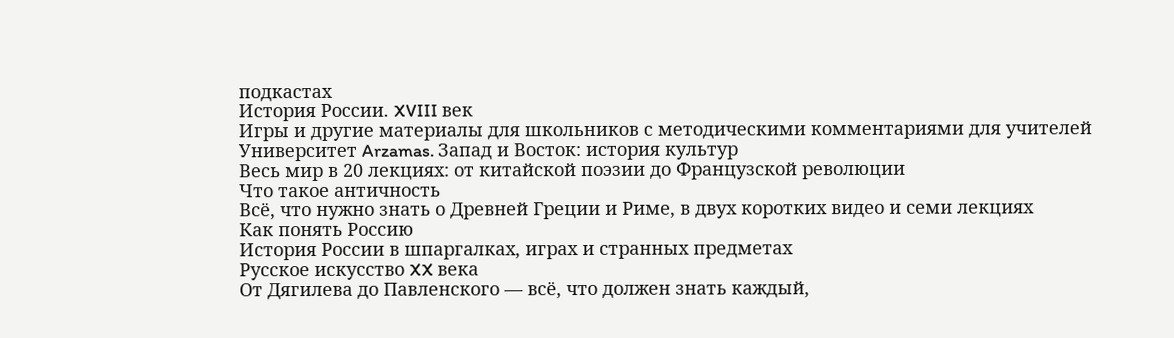подкастах
История России. XVIII век
Игры и другие материалы для школьников с методическими комментариями для учителей
Университет Arzamas. Запад и Восток: история культур
Весь мир в 20 лекциях: от китайской поэзии до Французской революции
Что такое античность
Всё, что нужно знать о Древней Греции и Риме, в двух коротких видео и семи лекциях
Как понять Россию
История России в шпаргалках, играх и странных предметах
Русское искусство XX века
От Дягилева до Павленского — всё, что должен знать каждый,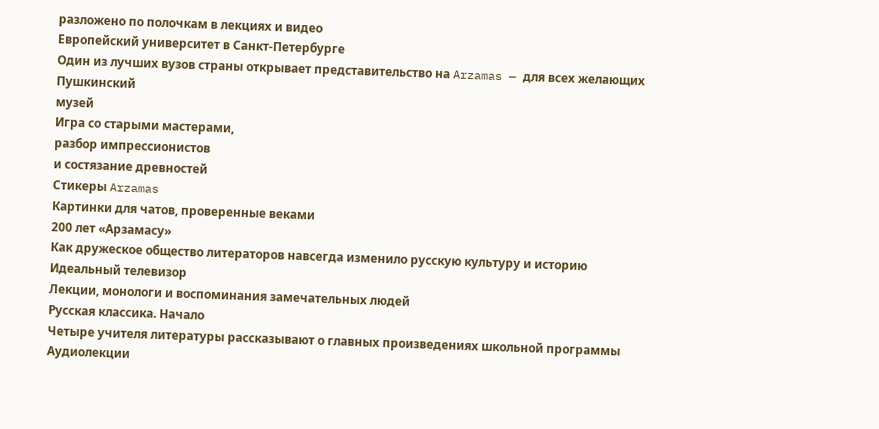разложено по полочкам в лекциях и видео
Европейский университет в Санкт-Петербурге
Один из лучших вузов страны открывает представительство на Arzamas — для всех желающих
Пушкинский
музей
Игра со старыми мастерами,
разбор импрессионистов
и состязание древностей
Стикеры Arzamas
Картинки для чатов, проверенные веками
200 лет «Арзамасу»
Как дружеское общество литераторов навсегда изменило русскую культуру и историю
Идеальный телевизор
Лекции, монологи и воспоминания замечательных людей
Русская классика. Начало
Четыре учителя литературы рассказывают о главных произведениях школьной программы
Аудиолекции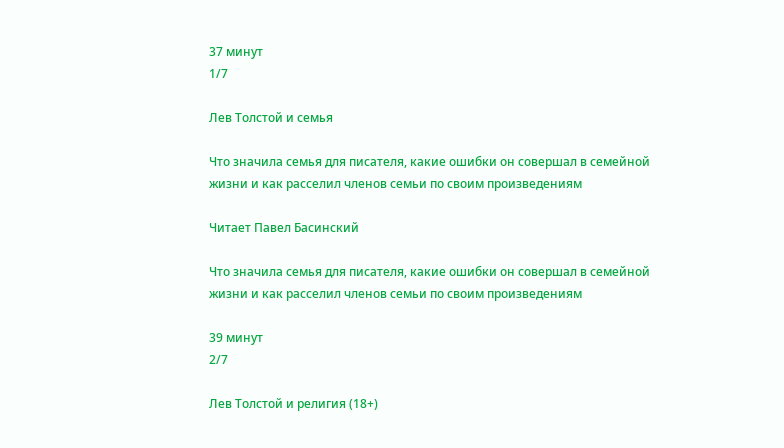37 минут
1/7

Лев Толстой и семья

Что значила семья для писателя, какие ошибки он совершал в семейной жизни и как расселил членов семьи по своим произведениям

Читает Павел Басинский

Что значила семья для писателя, какие ошибки он совершал в семейной жизни и как расселил членов семьи по своим произведениям

39 минут
2/7

Лев Толстой и религия (18+)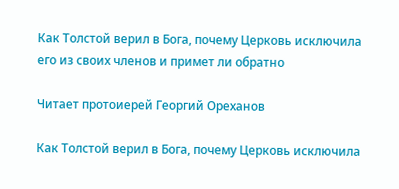Как Толстой верил в Бога, почему Церковь исключила его из своих членов и примет ли обратно

Читает протоиерей Георгий Ореханов

Как Толстой верил в Бога, почему Церковь исключила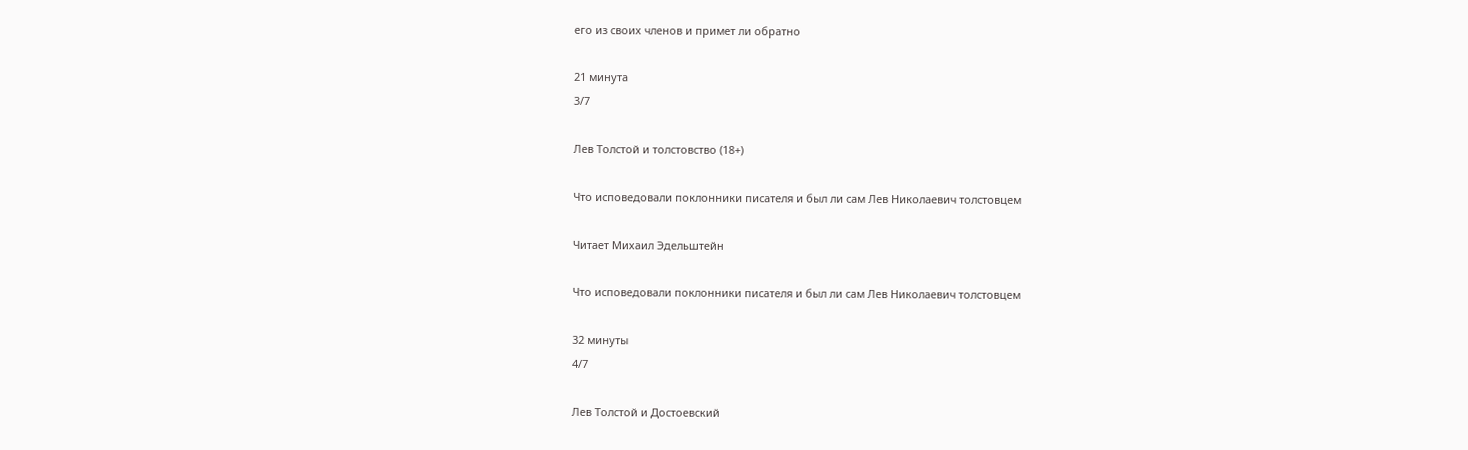его из своих членов и примет ли обратно

21 минута
3/7

Лев Толстой и толстовство (18+)

Что исповедовали поклонники писателя и был ли сам Лев Николаевич толстовцем

Читает Михаил Эдельштейн

Что исповедовали поклонники писателя и был ли сам Лев Николаевич толстовцем

32 минуты
4/7

Лев Толстой и Достоевский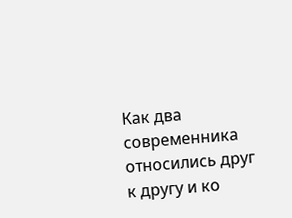Как два современника относились друг к другу и ко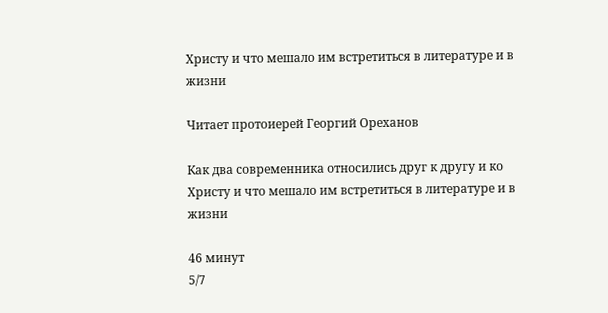Христу и что мешало им встретиться в литературе и в жизни

Читает протоиерей Георгий Ореханов

Как два современника относились друг к другу и ко Христу и что мешало им встретиться в литературе и в жизни

46 минут
5/7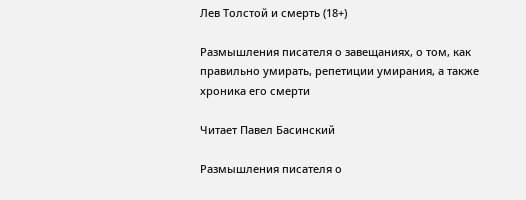Лев Толстой и смерть (18+)

Размышления писателя о завещаниях, о том, как правильно умирать, репетиции умирания, а также хроника его смерти

Читает Павел Басинский

Размышления писателя о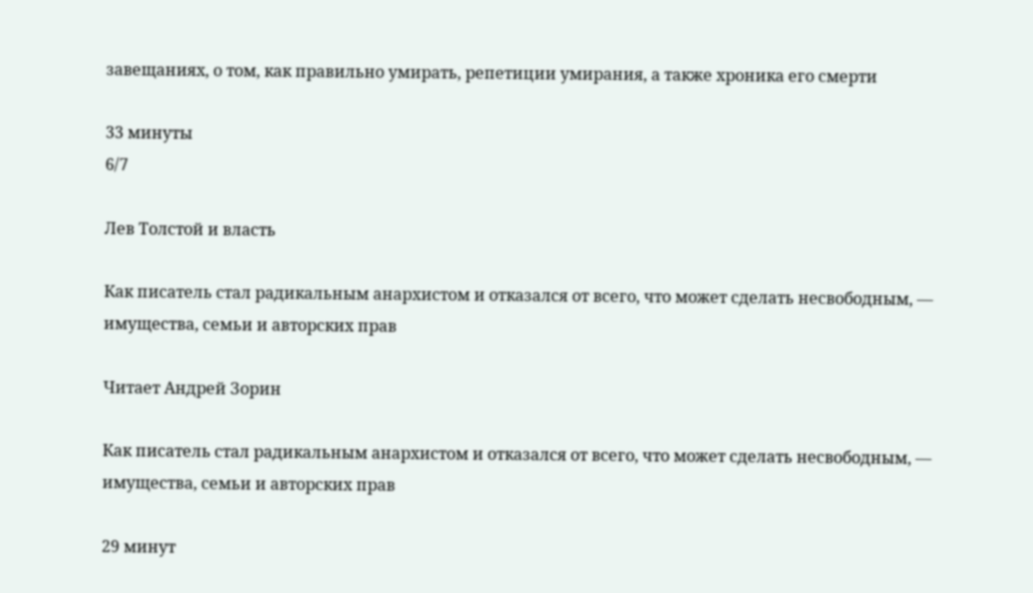завещаниях, о том, как правильно умирать, репетиции умирания, а также хроника его смерти

33 минуты
6/7

Лев Толстой и власть

Как писатель стал радикальным анархистом и отказался от всего, что может сделать несвободным, — имущества, семьи и авторских прав

Читает Андрей Зорин

Как писатель стал радикальным анархистом и отказался от всего, что может сделать несвободным, — имущества, семьи и авторских прав

29 минут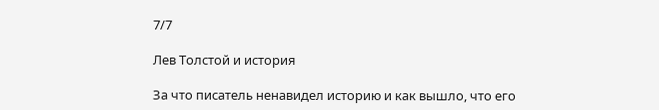7/7

Лев Толстой и история

За что писатель ненавидел историю и как вышло, что его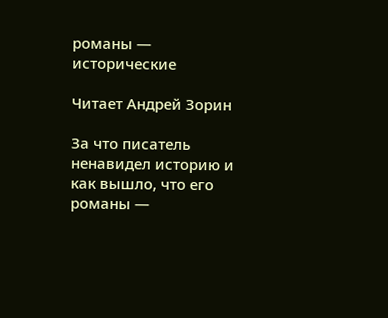романы — исторические

Читает Андрей Зорин

За что писатель ненавидел историю и как вышло, что его романы —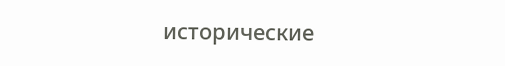исторические